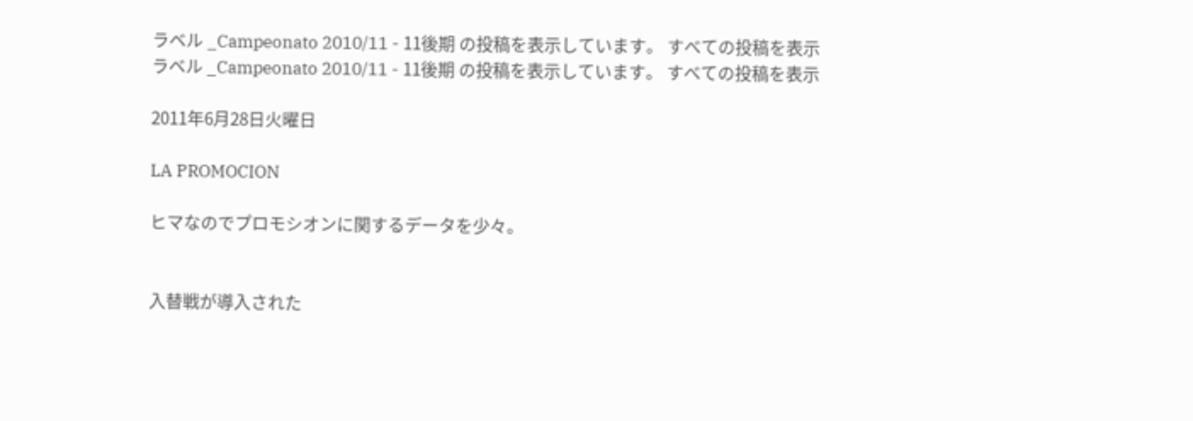ラベル _Campeonato 2010/11 - 11後期 の投稿を表示しています。 すべての投稿を表示
ラベル _Campeonato 2010/11 - 11後期 の投稿を表示しています。 すべての投稿を表示

2011年6月28日火曜日

LA PROMOCION

ヒマなのでプロモシオンに関するデータを少々。


入替戦が導入された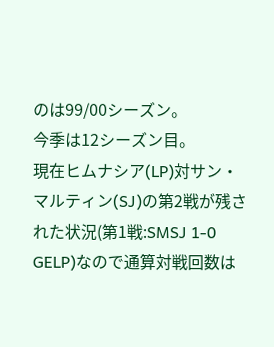のは99/00シーズン。
今季は12シーズン目。
現在ヒムナシア(LP)対サン・マルティン(SJ)の第2戦が残された状況(第1戦:SMSJ 1-0 GELP)なので通算対戦回数は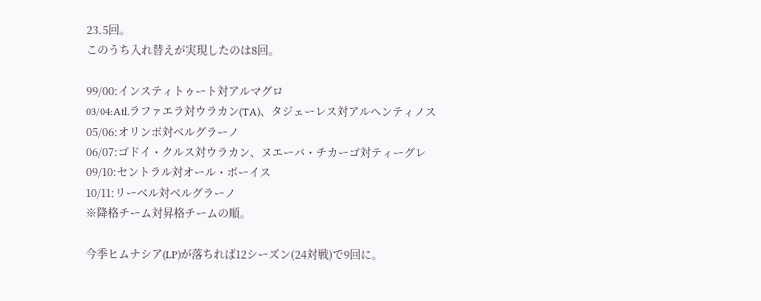23.5回。
このうち入れ替えが実現したのは8回。

99/00:インスティトゥート対アルマグロ
03/04:Atl.ラファエラ対ウラカン(TA)、タジェーレス対アルヘンティノス
05/06:オリンポ対ベルグラーノ
06/07:ゴドイ・クルス対ウラカン、ヌエーバ・チカーゴ対ティーグレ
09/10:セントラル対オール・ボーイス
10/11:リーベル対ベルグラーノ
※降格チーム対昇格チームの順。

今季ヒムナシア(LP)が落ちれば12シーズン(24対戦)で9回に。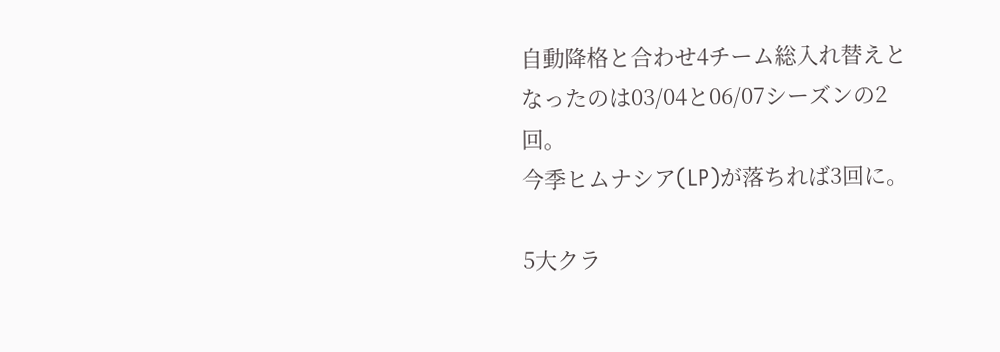自動降格と合わせ4チーム総入れ替えとなったのは03/04と06/07シーズンの2回。
今季ヒムナシア(LP)が落ちれば3回に。

5大クラ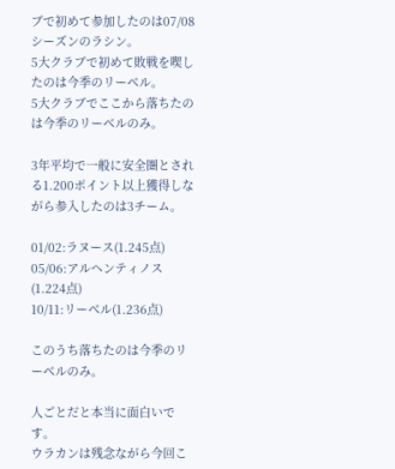ブで初めて参加したのは07/08シーズンのラシン。
5大クラブで初めて敗戦を喫したのは今季のリーベル。
5大クラブでここから落ちたのは今季のリーベルのみ。

3年平均で一般に安全圏とされる1.200ポイント以上獲得しながら参入したのは3チーム。

01/02:ラヌース(1.245点)
05/06:アルヘンティノス(1.224点)
10/11:リーベル(1.236点)

このうち落ちたのは今季のリーベルのみ。

人ごとだと本当に面白いです。
ウラカンは残念ながら今回こ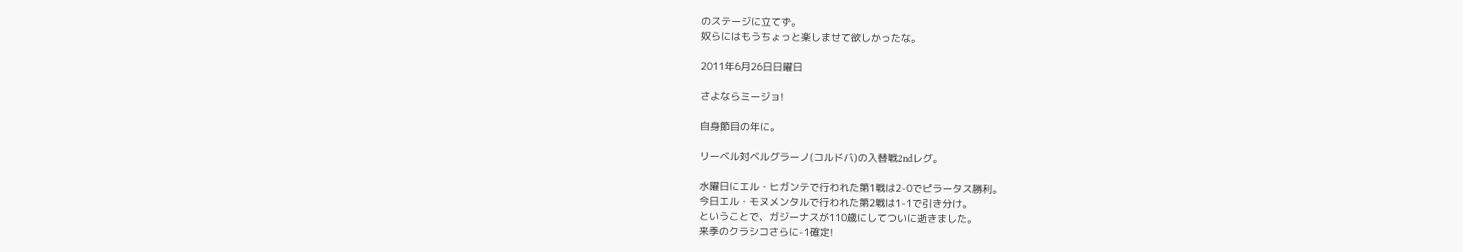のステージに立てず。
奴らにはもうちょっと楽しませて欲しかったな。

2011年6月26日日曜日

さよならミージョ!

自身節目の年に。

リーベル対ベルグラーノ(コルドバ)の入替戦2ndレグ。

水曜日にエル・ヒガンテで行われた第1戦は2-0でピラータス勝利。
今日エル・モヌメンタルで行われた第2戦は1-1で引き分け。
ということで、ガジーナスが110歳にしてついに逝きました。
来季のクラシコさらに-1確定!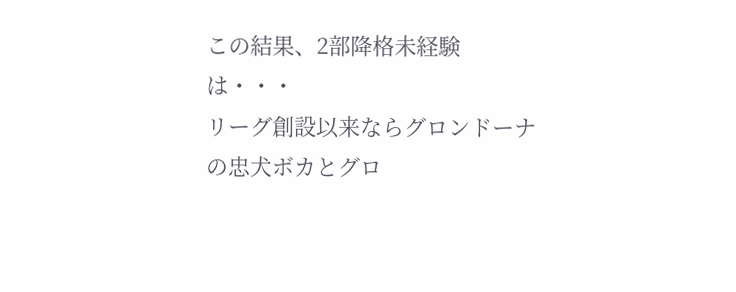この結果、2部降格未経験は・・・
リーグ創設以来ならグロンドーナの忠犬ボカとグロ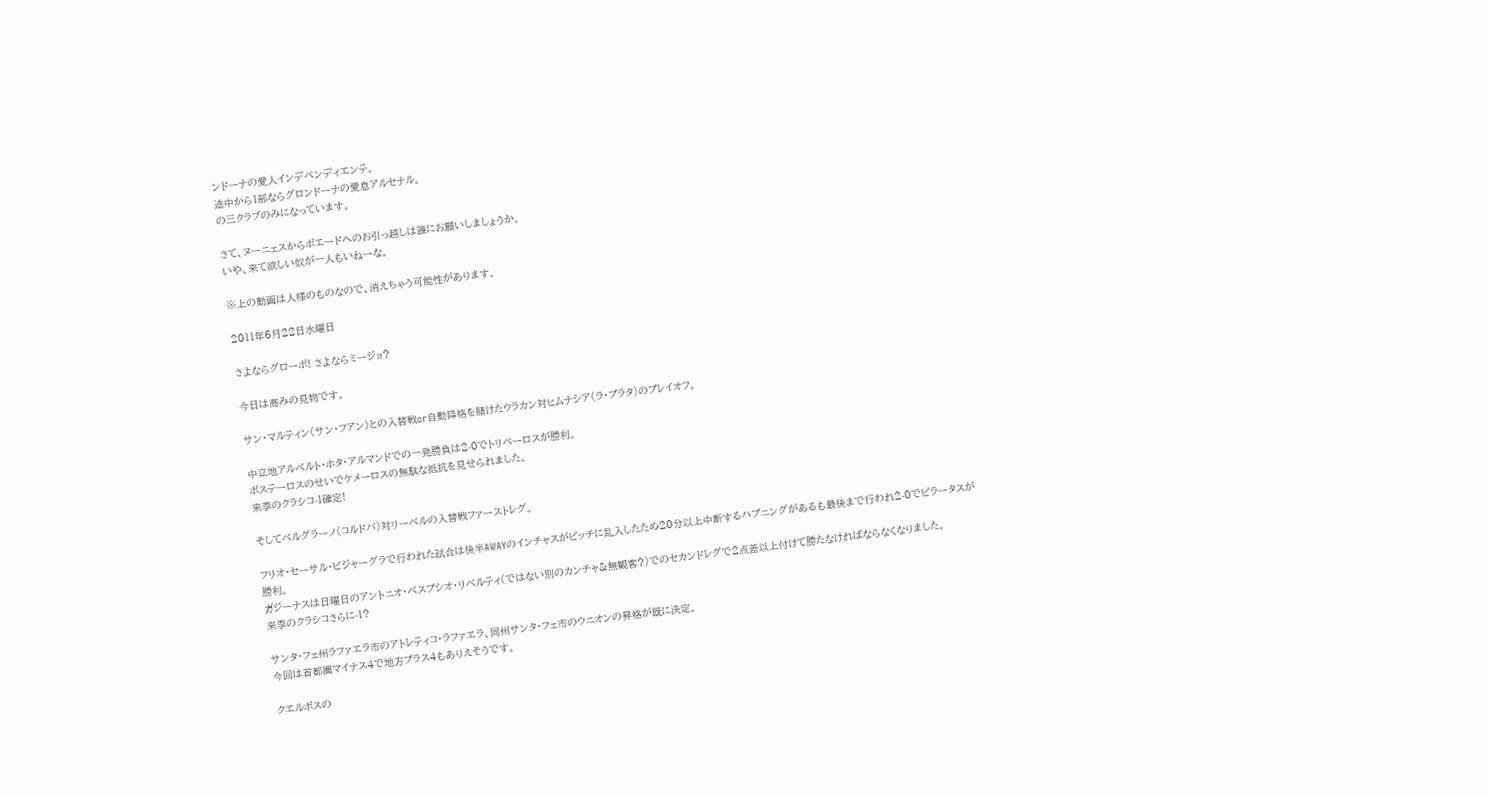ンドーナの愛人インデペンディエンテ。
途中から1部ならグロンドーナの愛息アルセナル。
の三クラブのみになっています。

さて、ヌーニェスからボエードへのお引っ越しは誰にお願いしましょうか。
いや、来て欲しい奴が一人もいねーな。

※上の動画は人様のものなので、消えちゃう可能性があります。

2011年6月22日水曜日

さよならグローボ! さよならミージョ?

今日は高みの見物です。

サン・マルティン(サン・フアン)との入替戦or自動降格を賭けたウラカン対ヒムナシア(ラ・プラタ)のプレイオフ。

中立地アルベルト・ホタ・アルマンドでの一発勝負は2-0でトリペーロスが勝利。
ボステーロスのせいでケメーロスの無駄な抵抗を見せられました。
来季のクラシコ-1確定!

そしてベルグラーノ(コルドバ)対リーベルの入替戦ファーストレグ。

フリオ・セーサル・ビジャーグラで行われた試合は後半AWAYのインチャスがピッチに乱入したため20分以上中断するハプニングがあるも最後まで行われ2-0でピラータスが勝利。
ガジーナスは日曜日のアントニオ・ベスプシオ・リベルティ(ではない別のカンチャ&無観客?)でのセカンドレグで2点差以上付けて勝たなければならなくなりました。
来季のクラシコさらに-1?

サンタ・フェ州ラファエラ市のアトレティコ・ラファエラ、同州サンタ・フェ市のウニオンの昇格が既に決定。
今回は首都圏マイナス4で地方プラス4もありえそうです。

クエルボスの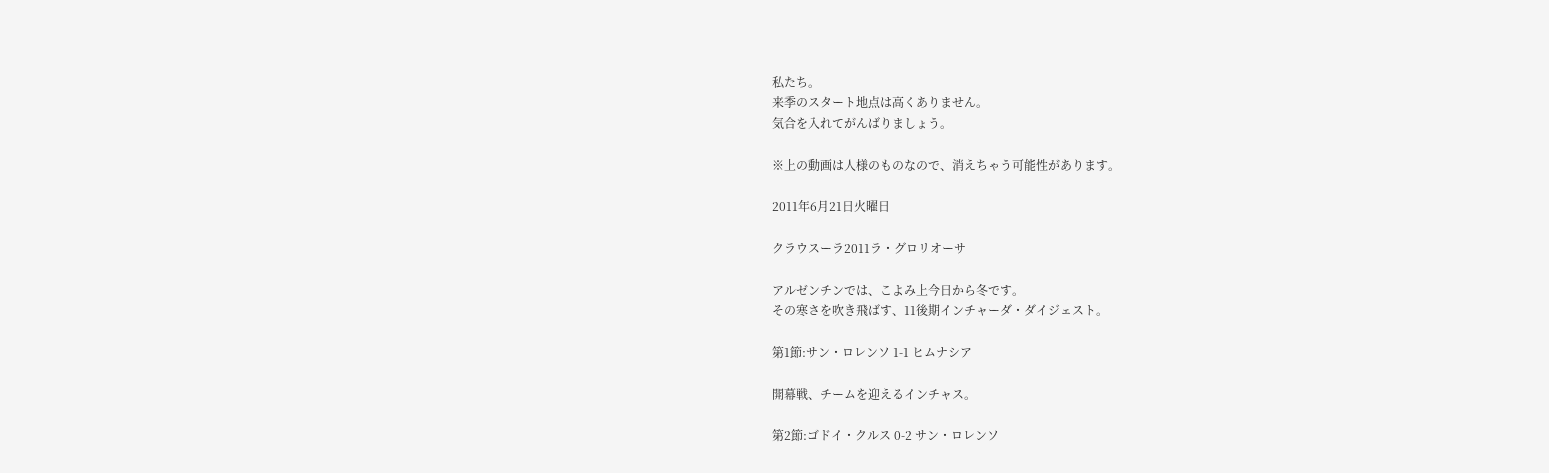私たち。
来季のスタート地点は高くありません。
気合を入れてがんばりましょう。

※上の動画は人様のものなので、消えちゃう可能性があります。

2011年6月21日火曜日

クラウスーラ2011ラ・グロリオーサ

アルゼンチンでは、こよみ上今日から冬です。
その寒さを吹き飛ばす、11後期インチャーダ・ダイジェスト。

第1節:サン・ロレンソ 1-1 ヒムナシア

開幕戦、チームを迎えるインチャス。

第2節:ゴドイ・クルス 0-2 サン・ロレンソ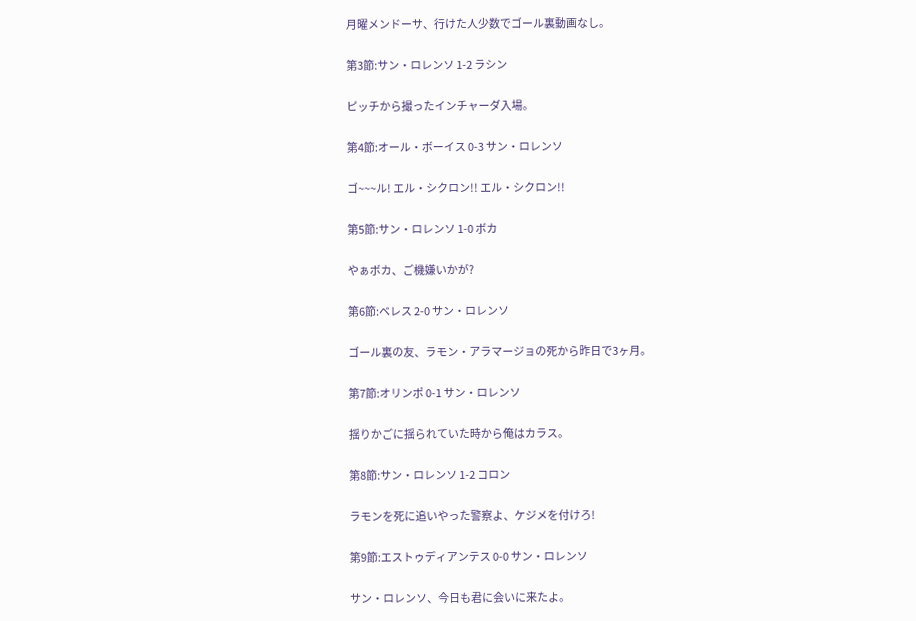月曜メンドーサ、行けた人少数でゴール裏動画なし。

第3節:サン・ロレンソ 1-2 ラシン

ピッチから撮ったインチャーダ入場。

第4節:オール・ボーイス 0-3 サン・ロレンソ

ゴ~~~ル! エル・シクロン!! エル・シクロン!!

第5節:サン・ロレンソ 1-0 ボカ

やぁボカ、ご機嫌いかが?

第6節:ベレス 2-0 サン・ロレンソ

ゴール裏の友、ラモン・アラマージョの死から昨日で3ヶ月。

第7節:オリンポ 0-1 サン・ロレンソ

揺りかごに揺られていた時から俺はカラス。

第8節:サン・ロレンソ 1-2 コロン

ラモンを死に追いやった警察よ、ケジメを付けろ!

第9節:エストゥディアンテス 0-0 サン・ロレンソ

サン・ロレンソ、今日も君に会いに来たよ。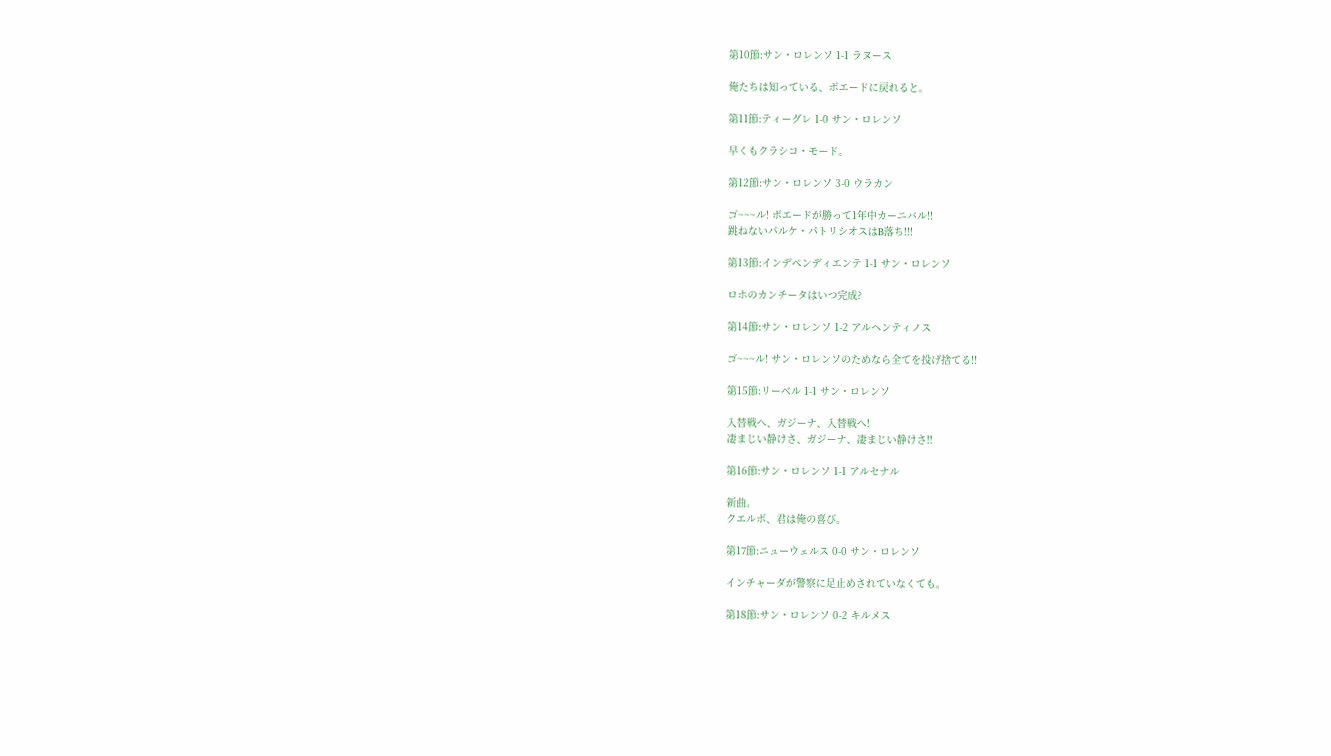第10節:サン・ロレンソ 1-1 ラヌース

俺たちは知っている、ボエードに戻れると。

第11節:ティーグレ 1-0 サン・ロレンソ

早くもクラシコ・モード。

第12節:サン・ロレンソ 3-0 ウラカン

ゴ~~~ル! ボエードが勝って1年中カーニバル!!
跳ねないパルケ・パトリシオスはB落ち!!!

第13節:インデペンディエンテ 1-1 サン・ロレンソ

ロホのカンチータはいつ完成?

第14節:サン・ロレンソ 1-2 アルヘンティノス

ゴ~~~ル! サン・ロレンソのためなら全てを投げ捨てる!!

第15節:リーベル 1-1 サン・ロレンソ

入替戦へ、ガジーナ、入替戦へ!
凄まじい静けさ、ガジーナ、凄まじい静けさ!!

第16節:サン・ロレンソ 1-1 アルセナル

新曲。
クエルボ、君は俺の喜び。

第17節:ニューウェルス 0-0 サン・ロレンソ

インチャーダが警察に足止めされていなくても。

第18節:サン・ロレンソ 0-2 キルメス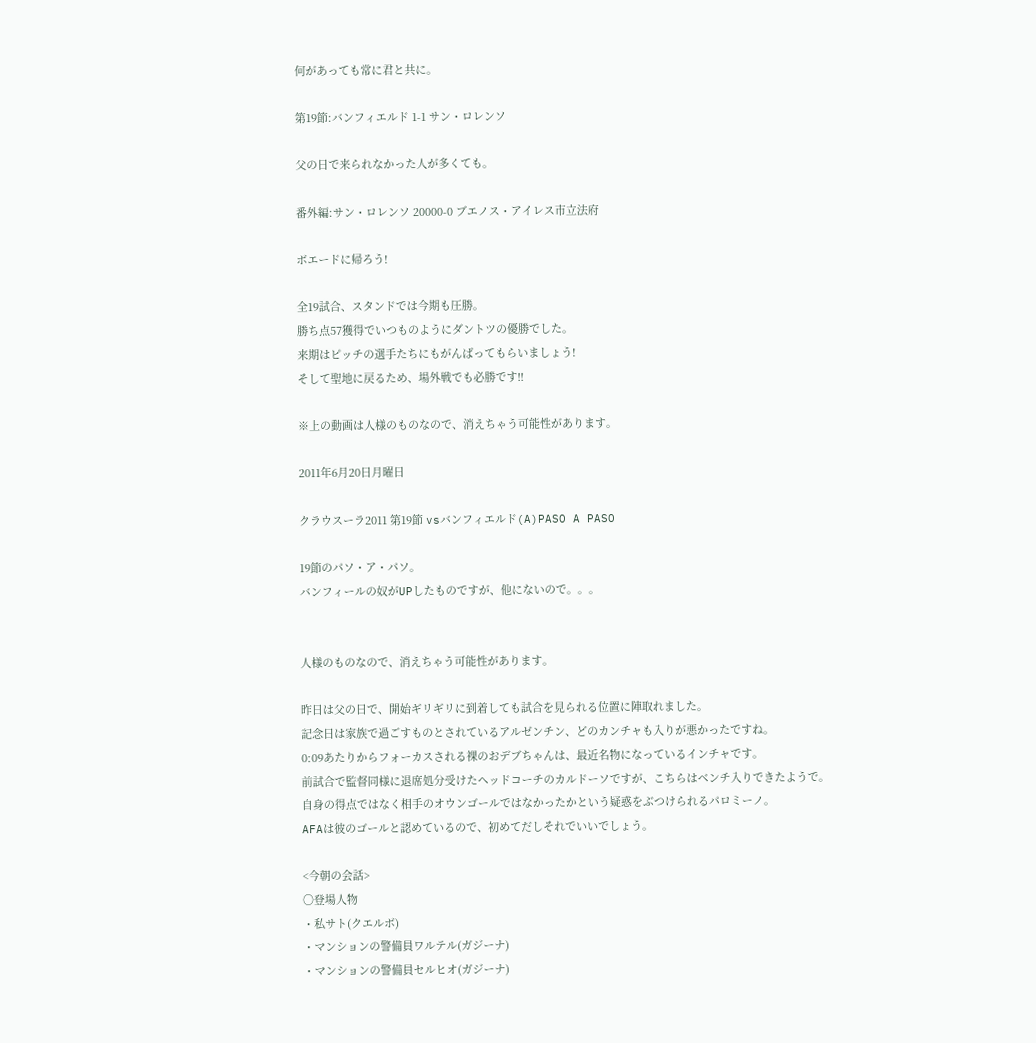何があっても常に君と共に。

第19節:バンフィエルド 1-1 サン・ロレンソ

父の日で来られなかった人が多くても。

番外編:サン・ロレンソ 20000-0 ブエノス・アイレス市立法府

ボエードに帰ろう!

全19試合、スタンドでは今期も圧勝。
勝ち点57獲得でいつものようにダントツの優勝でした。
来期はピッチの選手たちにもがんばってもらいましょう!
そして聖地に戻るため、場外戦でも必勝です!!

※上の動画は人様のものなので、消えちゃう可能性があります。

2011年6月20日月曜日

クラウスーラ2011 第19節 vsバンフィエルド(A)PASO A PASO

19節のパソ・ア・パソ。
バンフィールの奴がUPしたものですが、他にないので。。。


人様のものなので、消えちゃう可能性があります。

昨日は父の日で、開始ギリギリに到着しても試合を見られる位置に陣取れました。
記念日は家族で過ごすものとされているアルゼンチン、どのカンチャも入りが悪かったですね。
0:09あたりからフォーカスされる裸のおデブちゃんは、最近名物になっているインチャです。
前試合で監督同様に退席処分受けたヘッドコーチのカルドーソですが、こちらはベンチ入りできたようで。
自身の得点ではなく相手のオウンゴールではなかったかという疑惑をぶつけられるパロミーノ。
AFAは彼のゴールと認めているので、初めてだしそれでいいでしょう。

<今朝の会話>
〇登場人物
・私サト(クエルボ)
・マンションの警備員ワルテル(ガジーナ)
・マンションの警備員セルヒオ(ガジーナ)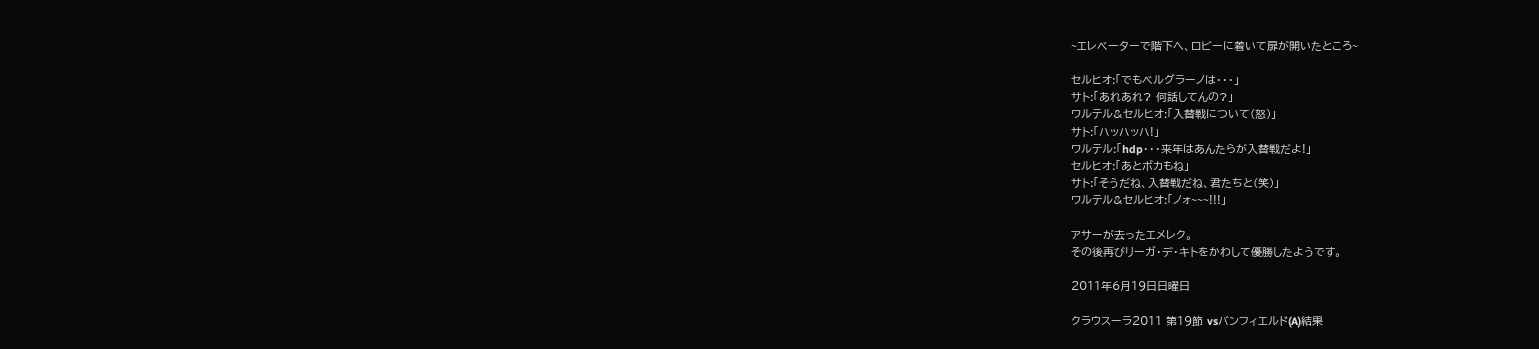~エレベーターで階下へ、ロビーに着いて扉が開いたところ~

セルヒオ:「でもベルグラーノは・・・」
サト:「あれあれ? 何話してんの?」
ワルテル&セルヒオ:「入替戦について(怒)」
サト:「ハッハッハ!」
ワルテル:「hdp・・・来年はあんたらが入替戦だよ!」
セルヒオ:「あとボカもね」
サト:「そうだね、入替戦だね、君たちと(笑)」
ワルテル&セルヒオ:「ノォ~~~!!!」

アサーが去ったエメレク。
その後再びリーガ・デ・キトをかわして優勝したようです。

2011年6月19日日曜日

クラウスーラ2011 第19節 vsバンフィエルド(A)結果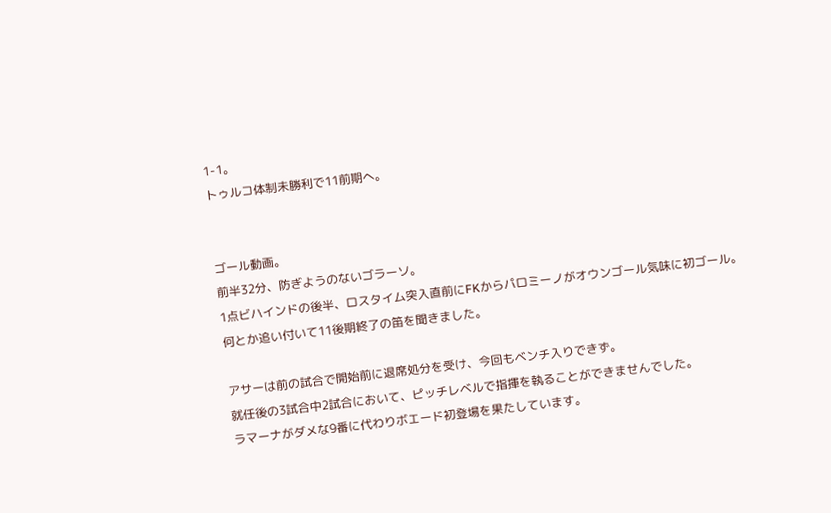1-1。
トゥルコ体制未勝利で11前期へ。


ゴール動画。
前半32分、防ぎようのないゴラーソ。
1点ビハインドの後半、ロスタイム突入直前にFKからパロミーノがオウンゴール気味に初ゴール。
何とか追い付いて11後期終了の笛を聞きました。

アサーは前の試合で開始前に退席処分を受け、今回もベンチ入りできず。
就任後の3試合中2試合において、ピッチレベルで指揮を執ることができませんでした。
ラマーナがダメな9番に代わりボエード初登場を果たしています。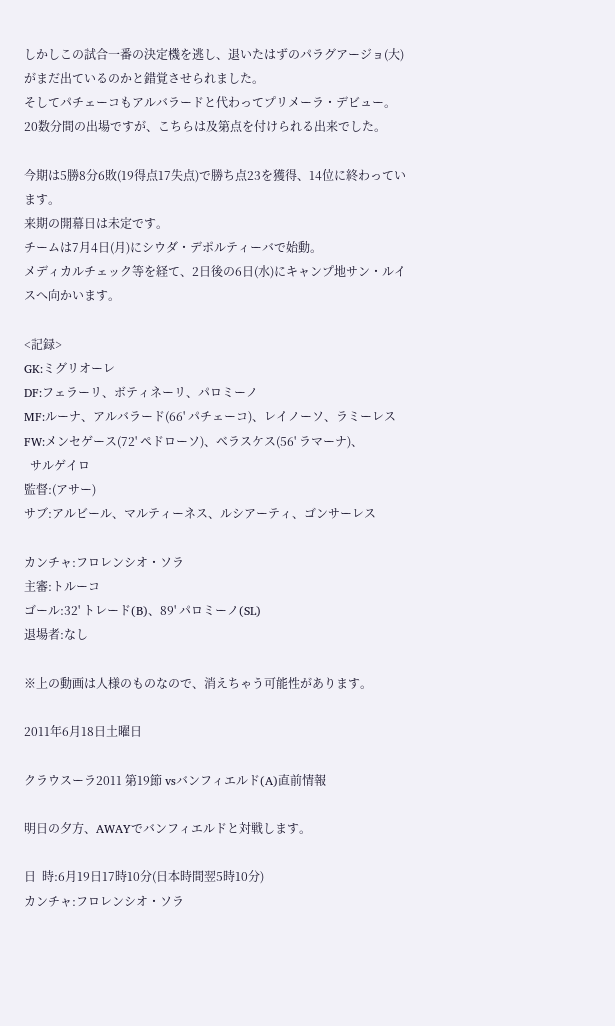しかしこの試合一番の決定機を逃し、退いたはずのパラグアージョ(大)がまだ出ているのかと錯覚させられました。
そしてパチェーコもアルバラードと代わってプリメーラ・デビュー。
20数分間の出場ですが、こちらは及第点を付けられる出来でした。

今期は5勝8分6敗(19得点17失点)で勝ち点23を獲得、14位に終わっています。
来期の開幕日は未定です。
チームは7月4日(月)にシウダ・デポルティーバで始動。
メディカルチェック等を経て、2日後の6日(水)にキャンプ地サン・ルイスへ向かいます。

<記録>
GK:ミグリオーレ
DF:フェラーリ、ボティネーリ、パロミーノ
MF:ルーナ、アルバラード(66' パチェーコ)、レイノーソ、ラミーレス
FW:メンセゲース(72' ペドローソ)、ベラスケス(56' ラマーナ)、
  サルゲイロ
監督:(アサー)
サブ:アルビール、マルティーネス、ルシアーティ、ゴンサーレス

カンチャ:フロレンシオ・ソラ
主審:トルーコ
ゴール:32' トレード(B)、89' パロミーノ(SL)
退場者:なし

※上の動画は人様のものなので、消えちゃう可能性があります。

2011年6月18日土曜日

クラウスーラ2011 第19節 vsバンフィエルド(A)直前情報

明日の夕方、AWAYでバンフィエルドと対戦します。

日  時:6月19日17時10分(日本時間翌5時10分)
カンチャ:フロレンシオ・ソラ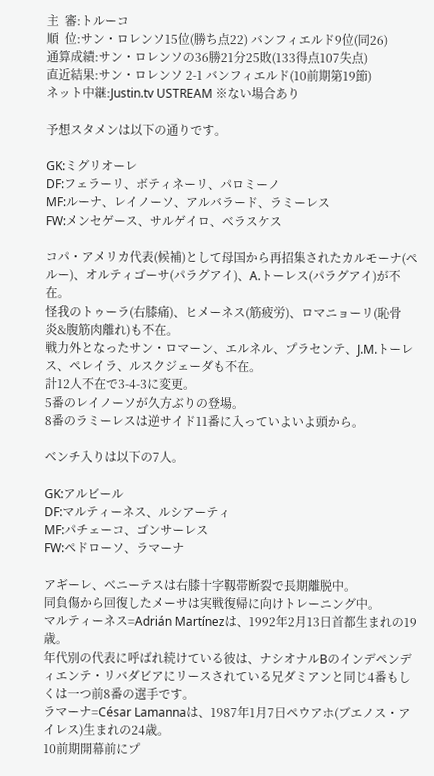主  審:トルーコ
順  位:サン・ロレンソ15位(勝ち点22) バンフィエルド9位(同26)
通算成績:サン・ロレンソの36勝21分25敗(133得点107失点)
直近結果:サン・ロレンソ 2-1 バンフィエルド(10前期第19節)
ネット中継:Justin.tv USTREAM ※ない場合あり

予想スタメンは以下の通りです。

GK:ミグリオーレ
DF:フェラーリ、ボティネーリ、パロミーノ
MF:ルーナ、レイノーソ、アルバラード、ラミーレス
FW:メンセゲース、サルゲイロ、ベラスケス

コパ・アメリカ代表(候補)として母国から再招集されたカルモーナ(ペルー)、オルティゴーサ(パラグアイ)、A.トーレス(パラグアイ)が不在。
怪我のトゥーラ(右膝痛)、ヒメーネス(筋疲労)、ロマニョーリ(恥骨炎&腹筋肉離れ)も不在。
戦力外となったサン・ロマーン、エルネル、プラセンテ、J.M.トーレス、ペレイラ、ルスクジェーダも不在。
計12人不在で3-4-3に変更。
5番のレイノーソが久方ぶりの登場。
8番のラミーレスは逆サイド11番に入っていよいよ頭から。

ベンチ入りは以下の7人。

GK:アルビール
DF:マルティーネス、ルシアーティ
MF:パチェーコ、ゴンサーレス
FW:ペドローソ、ラマーナ

アギーレ、ベニーテスは右膝十字靱帯断裂で長期離脱中。
同負傷から回復したメーサは実戦復帰に向けトレーニング中。
マルティーネス=Adrián Martínezは、1992年2月13日首都生まれの19歳。
年代別の代表に呼ばれ続けている彼は、ナシオナルBのインデペンディエンテ・リバダビアにリースされている兄ダミアンと同じ4番もしくは一つ前8番の選手です。
ラマーナ=César Lamannaは、1987年1月7日ペウアホ(ブエノス・アイレス)生まれの24歳。
10前期開幕前にプ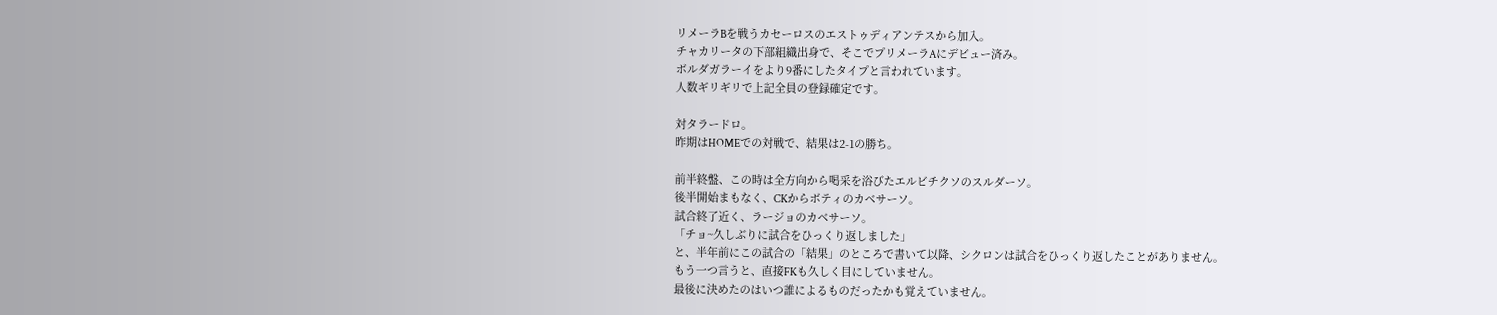リメーラBを戦うカセーロスのエストゥディアンテスから加入。
チャカリータの下部組織出身で、そこでプリメーラAにデビュー済み。
ボルダガラーイをより9番にしたタイプと言われています。
人数ギリギリで上記全員の登録確定です。

対タラードロ。
昨期はHOMEでの対戦で、結果は2-1の勝ち。

前半終盤、この時は全方向から喝采を浴びたエルビチクソのスルダーソ。
後半開始まもなく、CKからボティのカベサーソ。
試合終了近く、ラージョのカベサーソ。
「チョ~久しぶりに試合をひっくり返しました」
と、半年前にこの試合の「結果」のところで書いて以降、シクロンは試合をひっくり返したことがありません。
もう一つ言うと、直接FKも久しく目にしていません。
最後に決めたのはいつ誰によるものだったかも覚えていません。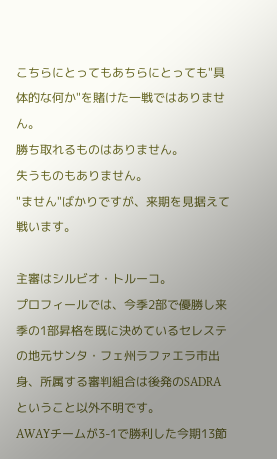こちらにとってもあちらにとっても"具体的な何か"を賭けた一戦ではありません。
勝ち取れるものはありません。
失うものもありません。
"ません"ばかりですが、来期を見据えて戦います。

主審はシルビオ・トルーコ。
プロフィールでは、今季2部で優勝し来季の1部昇格を既に決めているセレステの地元サンタ・フェ州ラファエラ市出身、所属する審判組合は後発のSADRAということ以外不明です。
AWAYチームが3-1で勝利した今期13節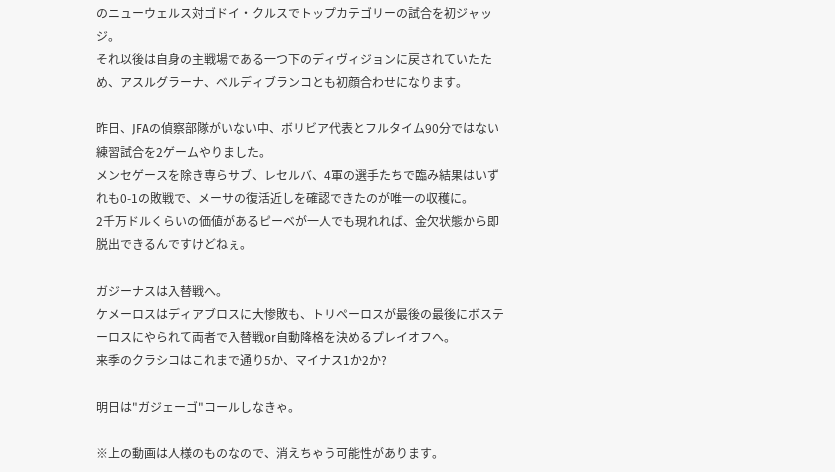のニューウェルス対ゴドイ・クルスでトップカテゴリーの試合を初ジャッジ。
それ以後は自身の主戦場である一つ下のディヴィジョンに戻されていたため、アスルグラーナ、ベルディブランコとも初顔合わせになります。

昨日、JFAの偵察部隊がいない中、ボリビア代表とフルタイム90分ではない練習試合を2ゲームやりました。
メンセゲースを除き専らサブ、レセルバ、4軍の選手たちで臨み結果はいずれも0-1の敗戦で、メーサの復活近しを確認できたのが唯一の収穫に。
2千万ドルくらいの価値があるピーベが一人でも現れれば、金欠状態から即脱出できるんですけどねぇ。

ガジーナスは入替戦へ。
ケメーロスはディアブロスに大惨敗も、トリペーロスが最後の最後にボステーロスにやられて両者で入替戦or自動降格を決めるプレイオフへ。
来季のクラシコはこれまで通り5か、マイナス1か2か?

明日は"ガジェーゴ"コールしなきゃ。

※上の動画は人様のものなので、消えちゃう可能性があります。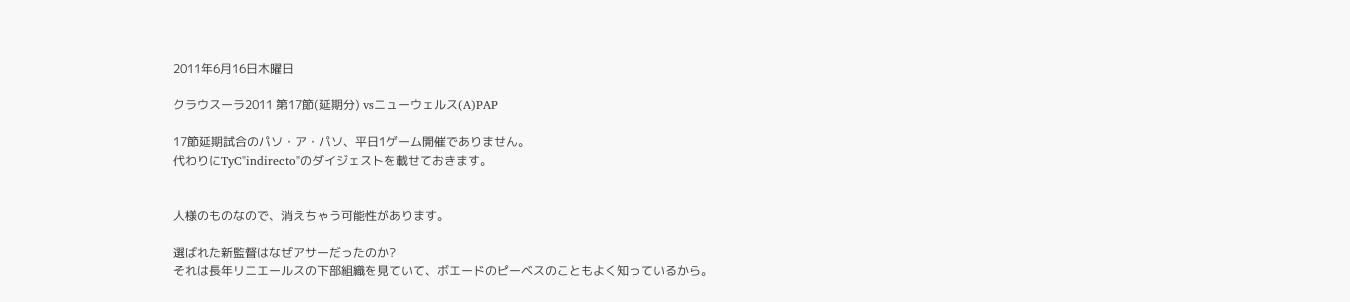2011年6月16日木曜日

クラウスーラ2011 第17節(延期分) vsニューウェルス(A)PAP

17節延期試合のパソ・ア・パソ、平日1ゲーム開催でありません。
代わりにTyC"indirecto"のダイジェストを載せておきます。


人様のものなので、消えちゃう可能性があります。

選ばれた新監督はなぜアサーだったのか?
それは長年リニエールスの下部組織を見ていて、ボエードのピーベスのこともよく知っているから。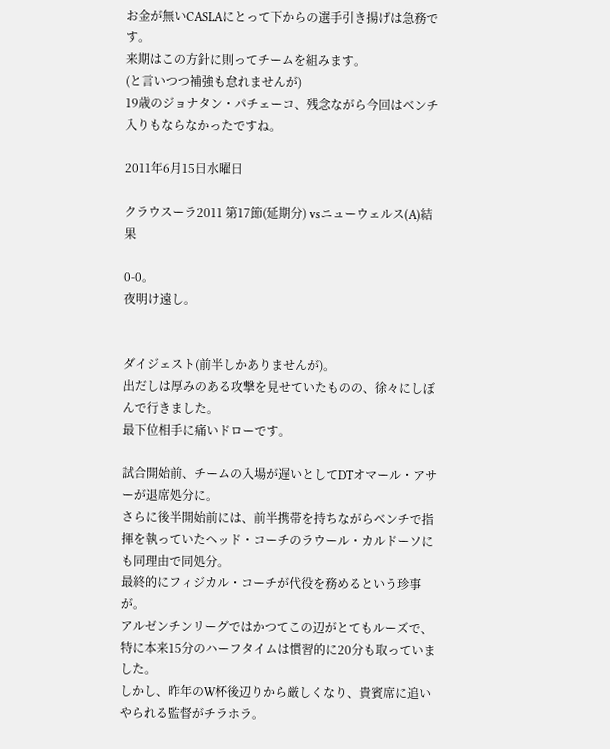お金が無いCASLAにとって下からの選手引き揚げは急務です。
来期はこの方針に則ってチームを組みます。
(と言いつつ補強も怠れませんが)
19歳のジョナタン・パチェーコ、残念ながら今回はベンチ入りもならなかったですね。

2011年6月15日水曜日

クラウスーラ2011 第17節(延期分) vsニューウェルス(A)結果

0-0。
夜明け遠し。


ダイジェスト(前半しかありませんが)。
出だしは厚みのある攻撃を見せていたものの、徐々にしぼんで行きました。
最下位相手に痛いドローです。

試合開始前、チームの入場が遅いとしてDTオマール・アサーが退席処分に。
さらに後半開始前には、前半携帯を持ちながらベンチで指揮を執っていたヘッド・コーチのラウール・カルドーソにも同理由で同処分。
最終的にフィジカル・コーチが代役を務めるという珍事が。
アルゼンチンリーグではかつてこの辺がとてもルーズで、特に本来15分のハーフタイムは慣習的に20分も取っていました。
しかし、昨年のW杯後辺りから厳しくなり、貴賓席に追いやられる監督がチラホラ。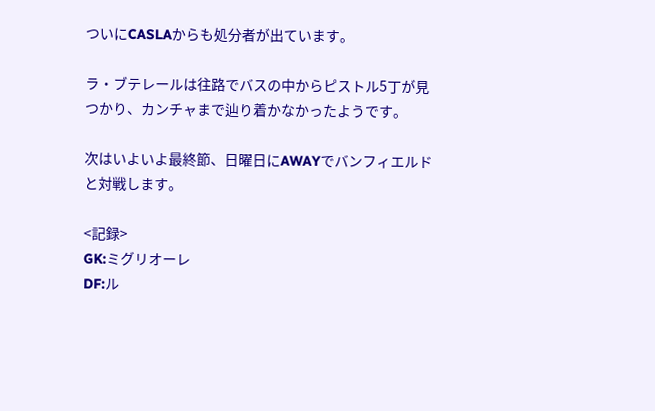ついにCASLAからも処分者が出ています。

ラ・ブテレールは往路でバスの中からピストル5丁が見つかり、カンチャまで辿り着かなかったようです。

次はいよいよ最終節、日曜日にAWAYでバンフィエルドと対戦します。

<記録>
GK:ミグリオーレ
DF:ル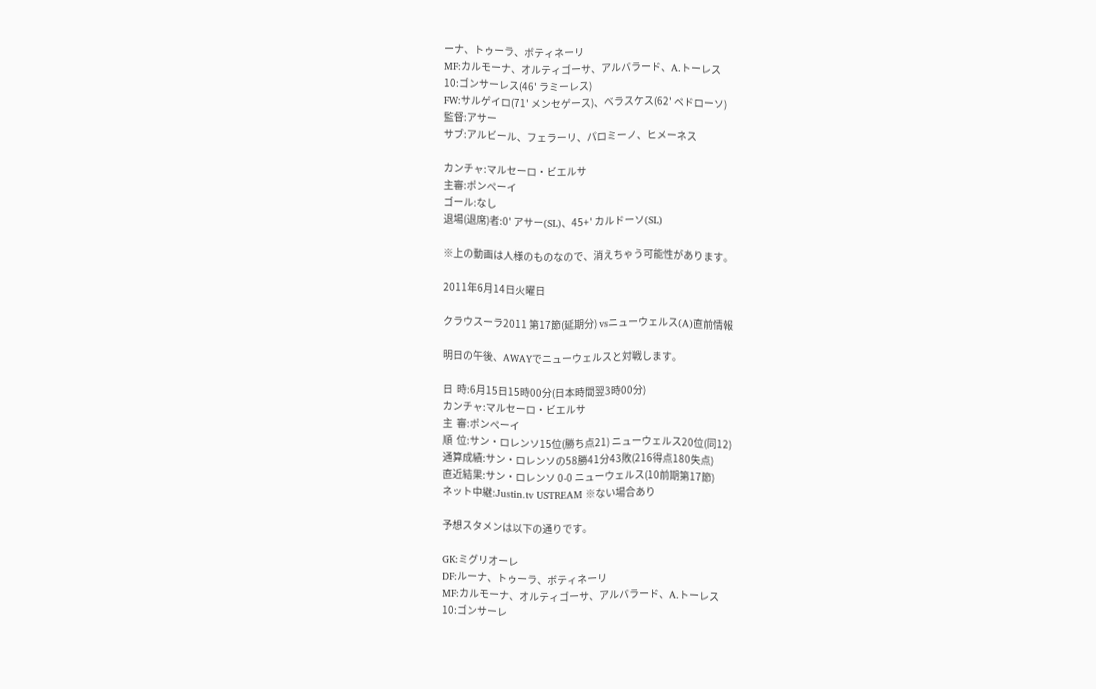ーナ、トゥーラ、ボティネーリ
MF:カルモーナ、オルティゴーサ、アルバラード、A.トーレス
10:ゴンサーレス(46' ラミーレス)
FW:サルゲイロ(71' メンセゲース)、ベラスケス(62' ペドローソ)
監督:アサー
サブ:アルビール、フェラーリ、パロミーノ、ヒメーネス

カンチャ:マルセーロ・ビエルサ
主審:ポンペーイ
ゴール:なし
退場(退席)者:0' アサー(SL)、45+' カルドーソ(SL)

※上の動画は人様のものなので、消えちゃう可能性があります。

2011年6月14日火曜日

クラウスーラ2011 第17節(延期分) vsニューウェルス(A)直前情報

明日の午後、AWAYでニューウェルスと対戦します。

日  時:6月15日15時00分(日本時間翌3時00分)
カンチャ:マルセーロ・ビエルサ
主  審:ポンペーイ
順  位:サン・ロレンソ15位(勝ち点21) ニューウェルス20位(同12)
通算成績:サン・ロレンソの58勝41分43敗(216得点180失点)
直近結果:サン・ロレンソ 0-0 ニューウェルス(10前期第17節)
ネット中継:Justin.tv USTREAM ※ない場合あり

予想スタメンは以下の通りです。

GK:ミグリオーレ
DF:ルーナ、トゥーラ、ボティネーリ
MF:カルモーナ、オルティゴーサ、アルバラード、A.トーレス
10:ゴンサーレ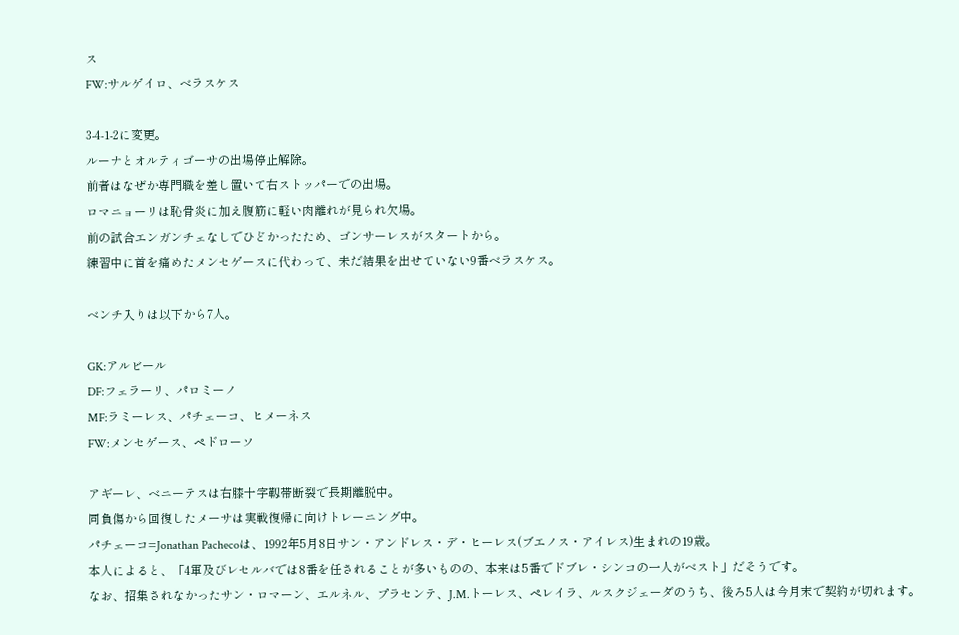ス
FW:サルゲイロ、ベラスケス

3-4-1-2に変更。
ルーナとオルティゴーサの出場停止解除。
前者はなぜか専門職を差し置いて右ストッパーでの出場。
ロマニョーリは恥骨炎に加え腹筋に軽い肉離れが見られ欠場。
前の試合エンガンチェなしでひどかったため、ゴンサーレスがスタートから。
練習中に首を痛めたメンセゲースに代わって、未だ結果を出せていない9番ベラスケス。

ベンチ入りは以下から7人。

GK:アルビール
DF:フェラーリ、パロミーノ
MF:ラミーレス、パチェーコ、ヒメーネス
FW:メンセゲース、ペドローソ

アギーレ、ベニーテスは右膝十字靱帯断裂で長期離脱中。
同負傷から回復したメーサは実戦復帰に向けトレーニング中。
パチェーコ=Jonathan Pachecoは、1992年5月8日サン・アンドレス・デ・ヒーレス(ブエノス・アイレス)生まれの19歳。
本人によると、「4軍及びレセルバでは8番を任されることが多いものの、本来は5番でドブレ・シンコの一人がベスト」だそうです。
なお、招集されなかったサン・ロマーン、エルネル、プラセンテ、J.M.トーレス、ペレイラ、ルスクジェーダのうち、後ろ5人は今月末で契約が切れます。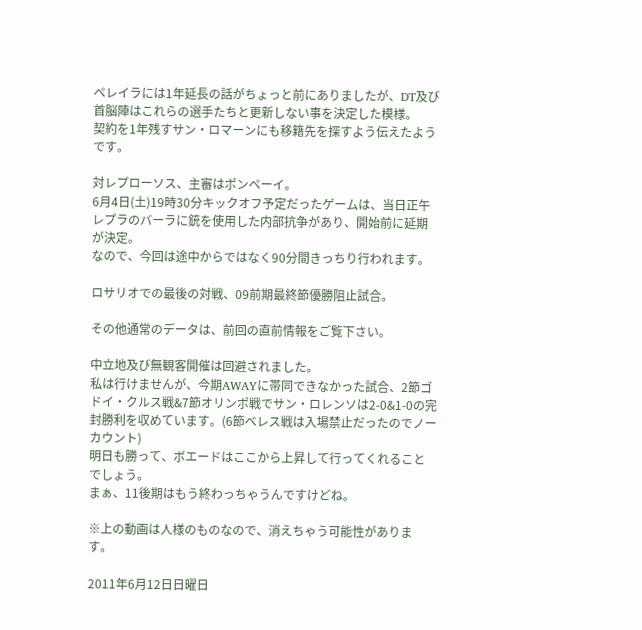ペレイラには1年延長の話がちょっと前にありましたが、DT及び首脳陣はこれらの選手たちと更新しない事を決定した模様。
契約を1年残すサン・ロマーンにも移籍先を探すよう伝えたようです。

対レプローソス、主審はポンペーイ。
6月4日(土)19時30分キックオフ予定だったゲームは、当日正午レプラのバーラに銃を使用した内部抗争があり、開始前に延期が決定。
なので、今回は途中からではなく90分間きっちり行われます。

ロサリオでの最後の対戦、09前期最終節優勝阻止試合。

その他通常のデータは、前回の直前情報をご覧下さい。

中立地及び無観客開催は回避されました。
私は行けませんが、今期AWAYに帯同できなかった試合、2節ゴドイ・クルス戦&7節オリンポ戦でサン・ロレンソは2-0&1-0の完封勝利を収めています。(6節ベレス戦は入場禁止だったのでノーカウント)
明日も勝って、ボエードはここから上昇して行ってくれることでしょう。
まぁ、11後期はもう終わっちゃうんですけどね。

※上の動画は人様のものなので、消えちゃう可能性があります。

2011年6月12日日曜日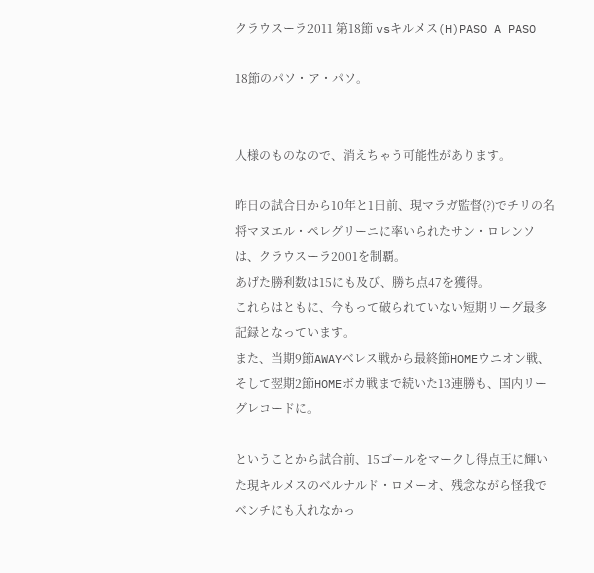クラウスーラ2011 第18節 vsキルメス(H)PASO A PASO

18節のパソ・ア・パソ。


人様のものなので、消えちゃう可能性があります。

昨日の試合日から10年と1日前、現マラガ監督(?)でチリの名将マヌエル・ペレグリーニに率いられたサン・ロレンソは、クラウスーラ2001を制覇。
あげた勝利数は15にも及び、勝ち点47を獲得。
これらはともに、今もって破られていない短期リーグ最多記録となっています。
また、当期9節AWAYベレス戦から最終節HOMEウニオン戦、そして翌期2節HOMEボカ戦まで続いた13連勝も、国内リーグレコードに。

ということから試合前、15ゴールをマークし得点王に輝いた現キルメスのベルナルド・ロメーオ、残念ながら怪我でベンチにも入れなかっ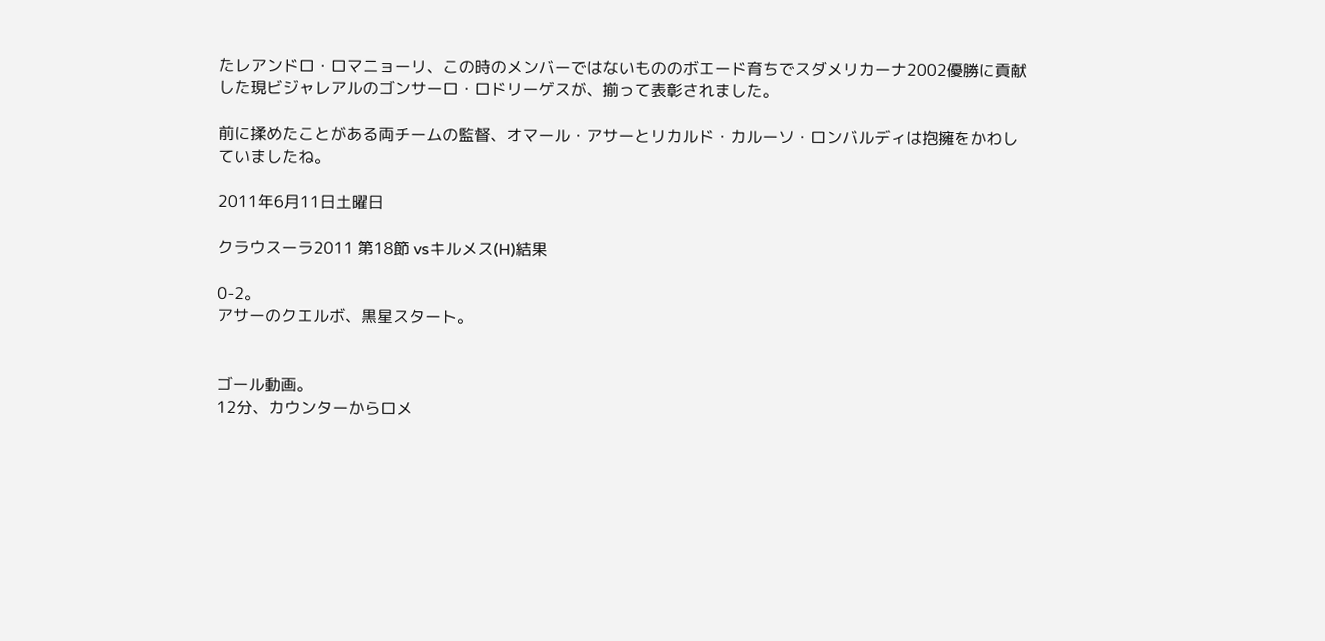たレアンドロ・ロマニョーリ、この時のメンバーではないもののボエード育ちでスダメリカーナ2002優勝に貢献した現ビジャレアルのゴンサーロ・ロドリーゲスが、揃って表彰されました。

前に揉めたことがある両チームの監督、オマール・アサーとリカルド・カルーソ・ロンバルディは抱擁をかわしていましたね。

2011年6月11日土曜日

クラウスーラ2011 第18節 vsキルメス(H)結果

0-2。
アサーのクエルボ、黒星スタート。


ゴール動画。
12分、カウンターからロメ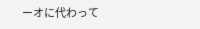ーオに代わって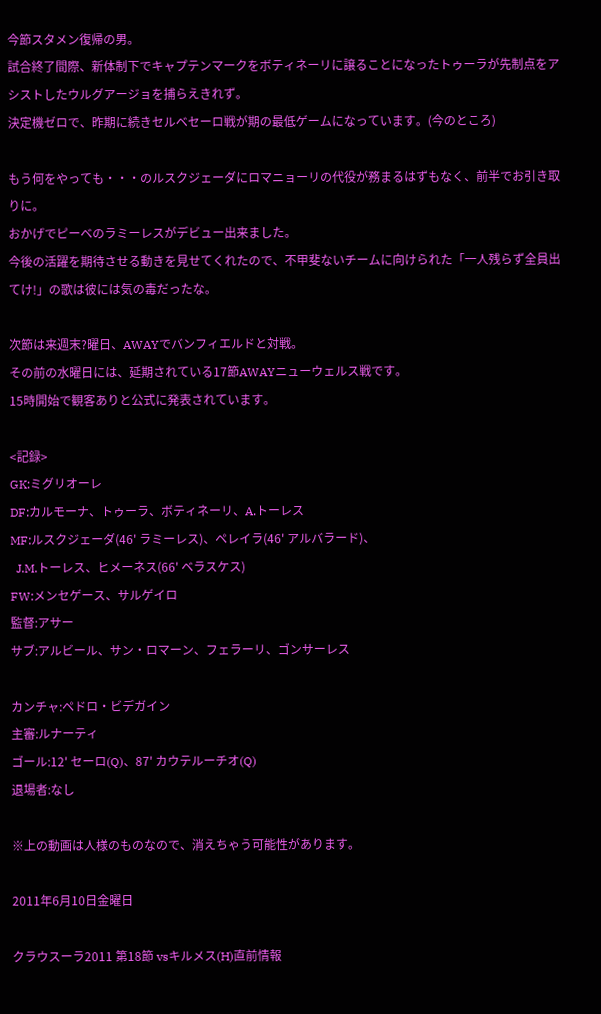今節スタメン復帰の男。
試合終了間際、新体制下でキャプテンマークをボティネーリに譲ることになったトゥーラが先制点をアシストしたウルグアージョを捕らえきれず。
決定機ゼロで、昨期に続きセルベセーロ戦が期の最低ゲームになっています。(今のところ)

もう何をやっても・・・のルスクジェーダにロマニョーリの代役が務まるはずもなく、前半でお引き取りに。
おかげでピーベのラミーレスがデビュー出来ました。
今後の活躍を期待させる動きを見せてくれたので、不甲斐ないチームに向けられた「一人残らず全員出てけ!」の歌は彼には気の毒だったな。

次節は来週末?曜日、AWAYでバンフィエルドと対戦。
その前の水曜日には、延期されている17節AWAYニューウェルス戦です。
15時開始で観客ありと公式に発表されています。

<記録>
GK:ミグリオーレ
DF:カルモーナ、トゥーラ、ボティネーリ、A.トーレス
MF:ルスクジェーダ(46' ラミーレス)、ペレイラ(46' アルバラード)、
  J.M.トーレス、ヒメーネス(66' ベラスケス)
FW:メンセゲース、サルゲイロ
監督:アサー
サブ:アルビール、サン・ロマーン、フェラーリ、ゴンサーレス

カンチャ:ペドロ・ビデガイン
主審:ルナーティ
ゴール:12' セーロ(Q)、87' カウテルーチオ(Q)
退場者:なし

※上の動画は人様のものなので、消えちゃう可能性があります。

2011年6月10日金曜日

クラウスーラ2011 第18節 vsキルメス(H)直前情報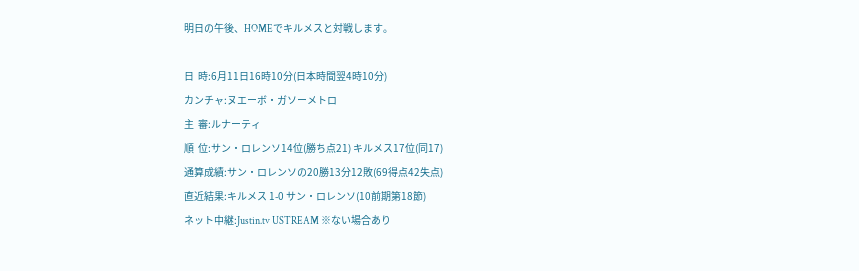明日の午後、HOMEでキルメスと対戦します。

日  時:6月11日16時10分(日本時間翌4時10分)
カンチャ:ヌエーボ・ガソーメトロ
主  審:ルナーティ
順  位:サン・ロレンソ14位(勝ち点21) キルメス17位(同17)
通算成績:サン・ロレンソの20勝13分12敗(69得点42失点)
直近結果:キルメス 1-0 サン・ロレンソ(10前期第18節)
ネット中継:Justin.tv USTREAM ※ない場合あり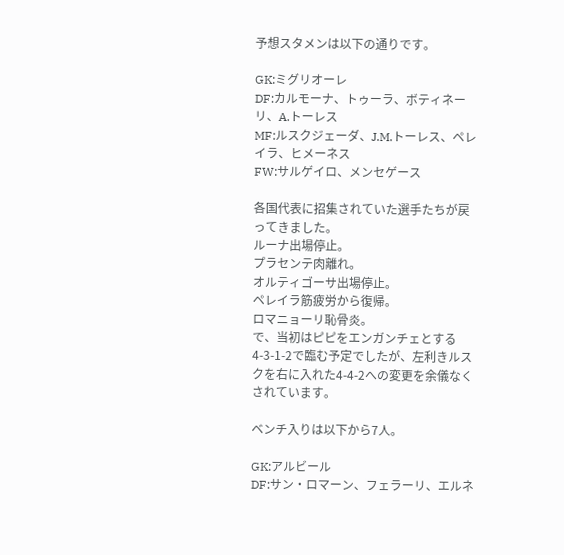予想スタメンは以下の通りです。

GK:ミグリオーレ
DF:カルモーナ、トゥーラ、ボティネーリ、A.トーレス
MF:ルスクジェーダ、J.M.トーレス、ペレイラ、ヒメーネス
FW:サルゲイロ、メンセゲース

各国代表に招集されていた選手たちが戻ってきました。
ルーナ出場停止。
プラセンテ肉離れ。
オルティゴーサ出場停止。
ペレイラ筋疲労から復帰。
ロマニョーリ恥骨炎。
で、当初はピピをエンガンチェとする4-3-1-2で臨む予定でしたが、左利きルスクを右に入れた4-4-2への変更を余儀なくされています。

ベンチ入りは以下から7人。

GK:アルビール
DF:サン・ロマーン、フェラーリ、エルネ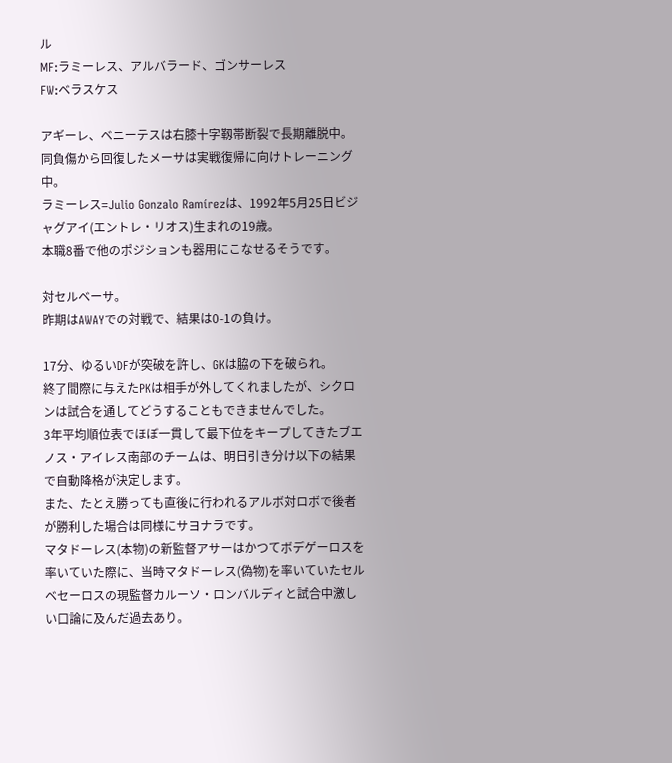ル
MF:ラミーレス、アルバラード、ゴンサーレス
FW:ベラスケス

アギーレ、ベニーテスは右膝十字靱帯断裂で長期離脱中。
同負傷から回復したメーサは実戦復帰に向けトレーニング中。
ラミーレス=Julio Gonzalo Ramírezは、1992年5月25日ビジャグアイ(エントレ・リオス)生まれの19歳。
本職8番で他のポジションも器用にこなせるそうです。

対セルベーサ。
昨期はAWAYでの対戦で、結果は0-1の負け。

17分、ゆるいDFが突破を許し、GKは脇の下を破られ。
終了間際に与えたPKは相手が外してくれましたが、シクロンは試合を通してどうすることもできませんでした。
3年平均順位表でほぼ一貫して最下位をキープしてきたブエノス・アイレス南部のチームは、明日引き分け以下の結果で自動降格が決定します。
また、たとえ勝っても直後に行われるアルボ対ロボで後者が勝利した場合は同様にサヨナラです。
マタドーレス(本物)の新監督アサーはかつてボデゲーロスを率いていた際に、当時マタドーレス(偽物)を率いていたセルベセーロスの現監督カルーソ・ロンバルディと試合中激しい口論に及んだ過去あり。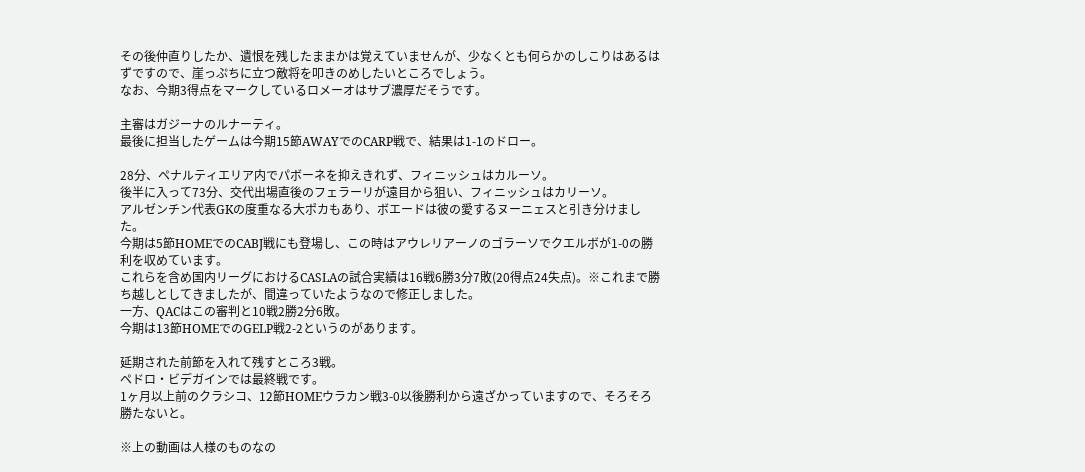その後仲直りしたか、遺恨を残したままかは覚えていませんが、少なくとも何らかのしこりはあるはずですので、崖っぷちに立つ敵将を叩きのめしたいところでしょう。
なお、今期3得点をマークしているロメーオはサブ濃厚だそうです。

主審はガジーナのルナーティ。
最後に担当したゲームは今期15節AWAYでのCARP戦で、結果は1-1のドロー。

28分、ペナルティエリア内でパボーネを抑えきれず、フィニッシュはカルーソ。
後半に入って73分、交代出場直後のフェラーリが遠目から狙い、フィニッシュはカリーソ。
アルゼンチン代表GKの度重なる大ポカもあり、ボエードは彼の愛するヌーニェスと引き分けました。
今期は5節HOMEでのCABJ戦にも登場し、この時はアウレリアーノのゴラーソでクエルボが1-0の勝利を収めています。
これらを含め国内リーグにおけるCASLAの試合実績は16戦6勝3分7敗(20得点24失点)。※これまで勝ち越しとしてきましたが、間違っていたようなので修正しました。
一方、QACはこの審判と10戦2勝2分6敗。
今期は13節HOMEでのGELP戦2-2というのがあります。

延期された前節を入れて残すところ3戦。
ペドロ・ビデガインでは最終戦です。
1ヶ月以上前のクラシコ、12節HOMEウラカン戦3-0以後勝利から遠ざかっていますので、そろそろ勝たないと。

※上の動画は人様のものなの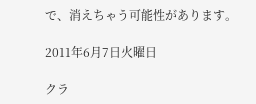で、消えちゃう可能性があります。

2011年6月7日火曜日

クラ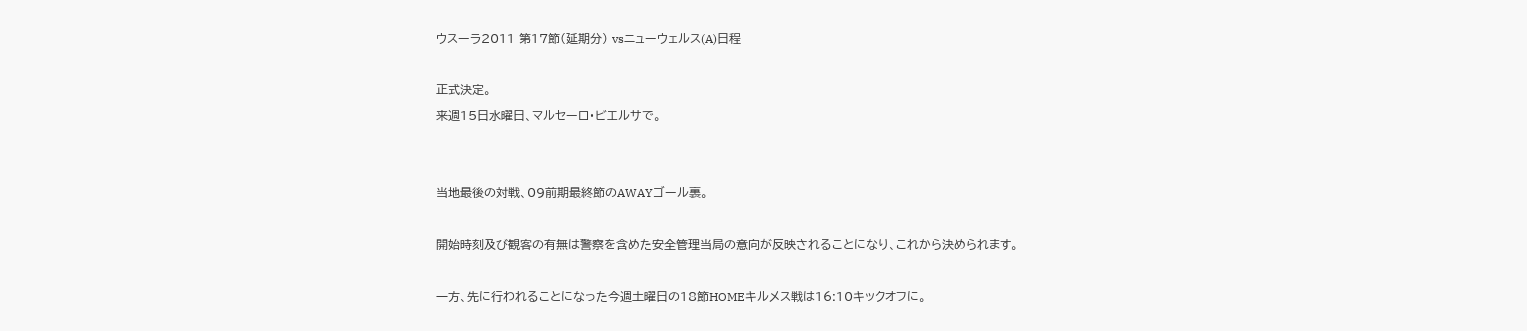ウスーラ2011 第17節(延期分) vsニューウェルス(A)日程

正式決定。
来週15日水曜日、マルセーロ・ビエルサで。


当地最後の対戦、09前期最終節のAWAYゴール裏。

開始時刻及び観客の有無は警察を含めた安全管理当局の意向が反映されることになり、これから決められます。

一方、先に行われることになった今週土曜日の18節HOMEキルメス戦は16:10キックオフに。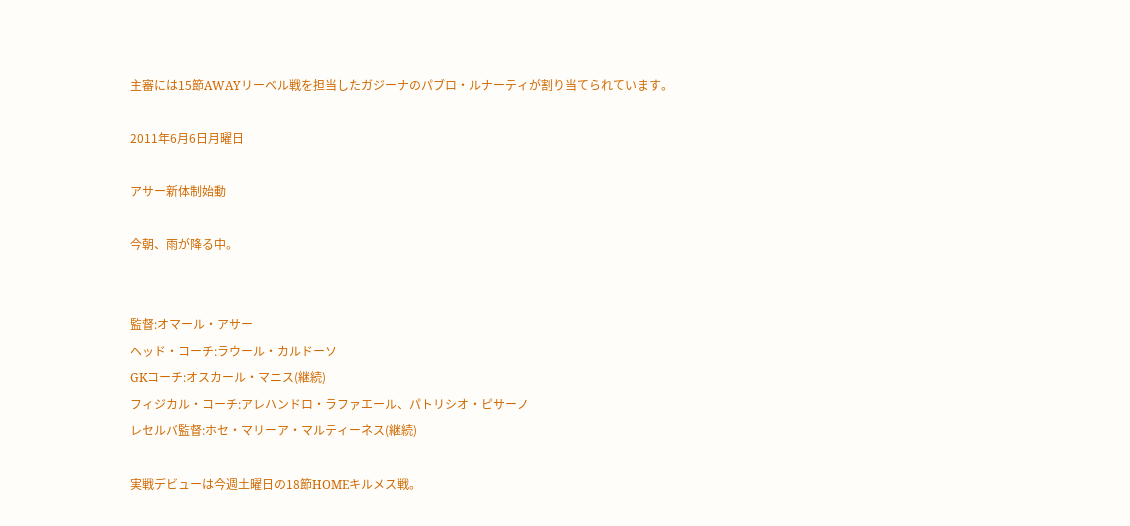主審には15節AWAYリーベル戦を担当したガジーナのパブロ・ルナーティが割り当てられています。

2011年6月6日月曜日

アサー新体制始動

今朝、雨が降る中。


監督:オマール・アサー
ヘッド・コーチ:ラウール・カルドーソ
GKコーチ:オスカール・マニス(継続)
フィジカル・コーチ:アレハンドロ・ラファエール、パトリシオ・ピサーノ
レセルバ監督:ホセ・マリーア・マルティーネス(継続)

実戦デビューは今週土曜日の18節HOMEキルメス戦。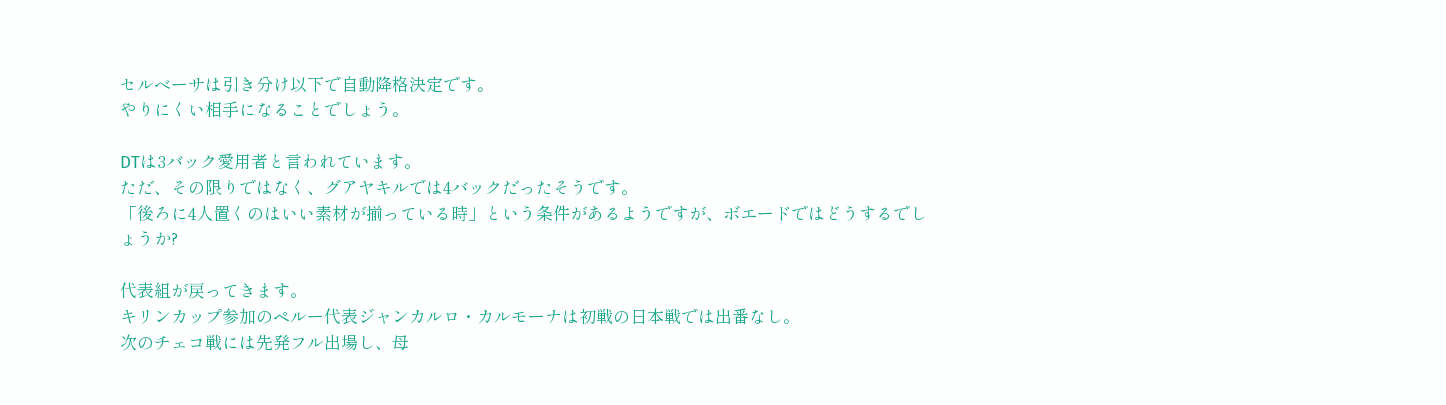セルベーサは引き分け以下で自動降格決定です。
やりにくい相手になることでしょう。

DTは3バック愛用者と言われています。
ただ、その限りではなく、グアヤキルでは4バックだったそうです。
「後ろに4人置くのはいい素材が揃っている時」という条件があるようですが、ボエードではどうするでしょうか?

代表組が戻ってきます。
キリンカップ参加のペルー代表ジャンカルロ・カルモーナは初戦の日本戦では出番なし。
次のチェコ戦には先発フル出場し、母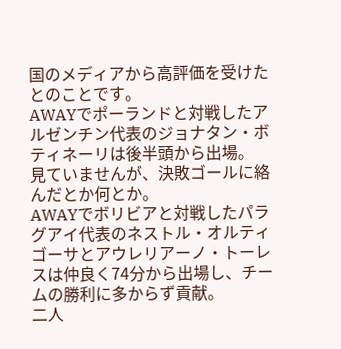国のメディアから高評価を受けたとのことです。
AWAYでポーランドと対戦したアルゼンチン代表のジョナタン・ボティネーリは後半頭から出場。
見ていませんが、決敗ゴールに絡んだとか何とか。
AWAYでボリビアと対戦したパラグアイ代表のネストル・オルティゴーサとアウレリアーノ・トーレスは仲良く74分から出場し、チームの勝利に多からず貢献。
二人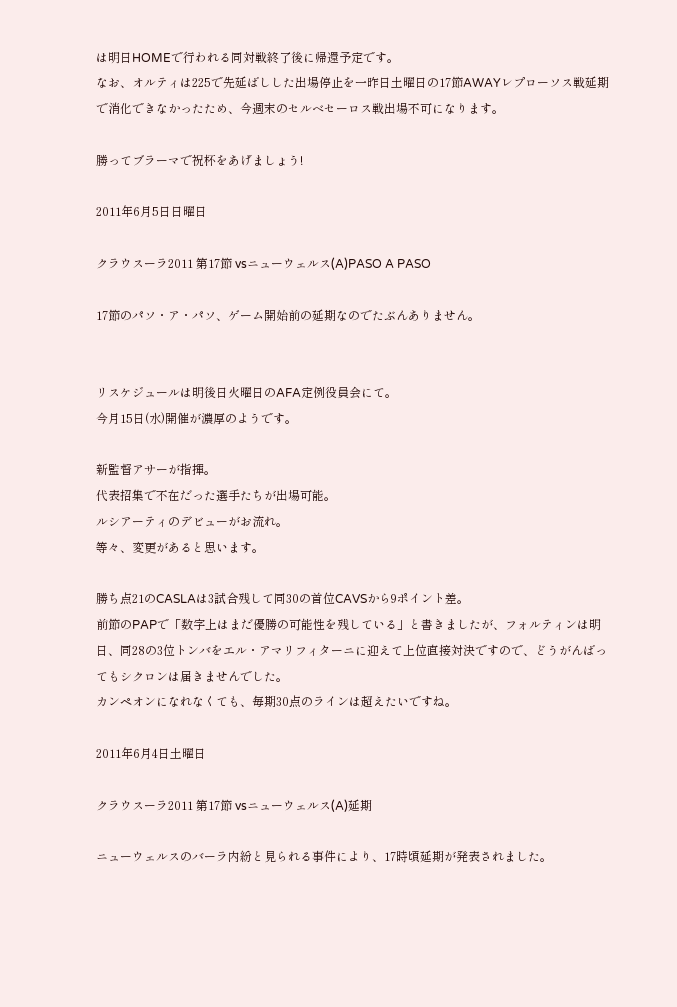は明日HOMEで行われる同対戦終了後に帰還予定です。
なお、オルティは225で先延ばしした出場停止を一昨日土曜日の17節AWAYレプローソス戦延期で消化できなかったため、今週末のセルベセーロス戦出場不可になります。

勝ってブラーマで祝杯をあげましょう!

2011年6月5日日曜日

クラウスーラ2011 第17節 vsニューウェルス(A)PASO A PASO

17節のパソ・ア・パソ、ゲーム開始前の延期なのでたぶんありません。


リスケジュールは明後日火曜日のAFA定例役員会にて。
今月15日(水)開催が濃厚のようです。

新監督アサーが指揮。
代表招集で不在だった選手たちが出場可能。
ルシアーティのデビューがお流れ。
等々、変更があると思います。

勝ち点21のCASLAは3試合残して同30の首位CAVSから9ポイント差。
前節のPAPで「数字上はまだ優勝の可能性を残している」と書きましたが、フォルティンは明日、同28の3位トンバをエル・アマリフィターニに迎えて上位直接対決ですので、どうがんばってもシクロンは届きませんでした。
カンペオンになれなくても、毎期30点のラインは超えたいですね。

2011年6月4日土曜日

クラウスーラ2011 第17節 vsニューウェルス(A)延期

ニューウェルスのバーラ内紛と見られる事件により、17時頃延期が発表されました。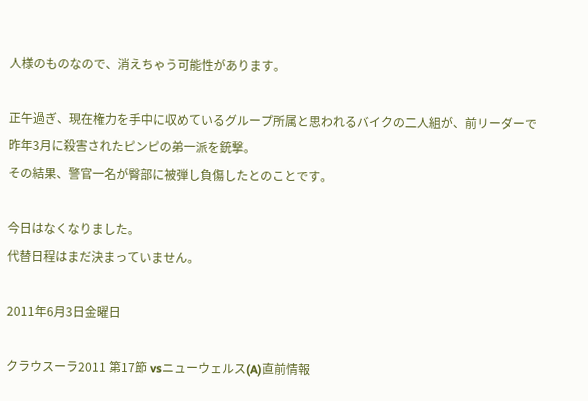人様のものなので、消えちゃう可能性があります。

正午過ぎ、現在権力を手中に収めているグループ所属と思われるバイクの二人組が、前リーダーで昨年3月に殺害されたピンピの弟一派を銃撃。
その結果、警官一名が臀部に被弾し負傷したとのことです。

今日はなくなりました。
代替日程はまだ決まっていません。

2011年6月3日金曜日

クラウスーラ2011 第17節 vsニューウェルス(A)直前情報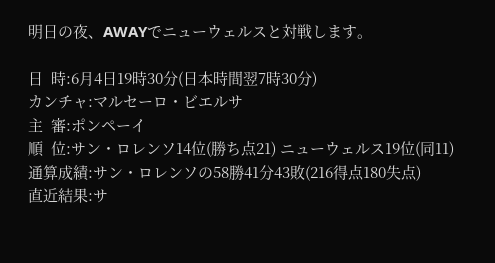明日の夜、AWAYでニューウェルスと対戦します。

日  時:6月4日19時30分(日本時間翌7時30分)
カンチャ:マルセーロ・ビエルサ
主  審:ポンペーイ
順  位:サン・ロレンソ14位(勝ち点21) ニューウェルス19位(同11)
通算成績:サン・ロレンソの58勝41分43敗(216得点180失点)
直近結果:サ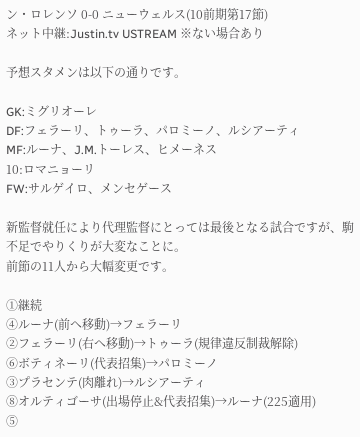ン・ロレンソ 0-0 ニューウェルス(10前期第17節)
ネット中継:Justin.tv USTREAM ※ない場合あり

予想スタメンは以下の通りです。

GK:ミグリオーレ
DF:フェラーリ、トゥーラ、パロミーノ、ルシアーティ
MF:ルーナ、J.M.トーレス、ヒメーネス
10:ロマニョーリ
FW:サルゲイロ、メンセゲース

新監督就任により代理監督にとっては最後となる試合ですが、駒不足でやりくりが大変なことに。
前節の11人から大幅変更です。

①継続
④ルーナ(前へ移動)→フェラーリ
②フェラーリ(右へ移動)→トゥーラ(規律違反制裁解除)
⑥ボティネーリ(代表招集)→パロミーノ
③プラセンテ(肉離れ)→ルシアーティ
⑧オルティゴーサ(出場停止&代表招集)→ルーナ(225適用)
⑤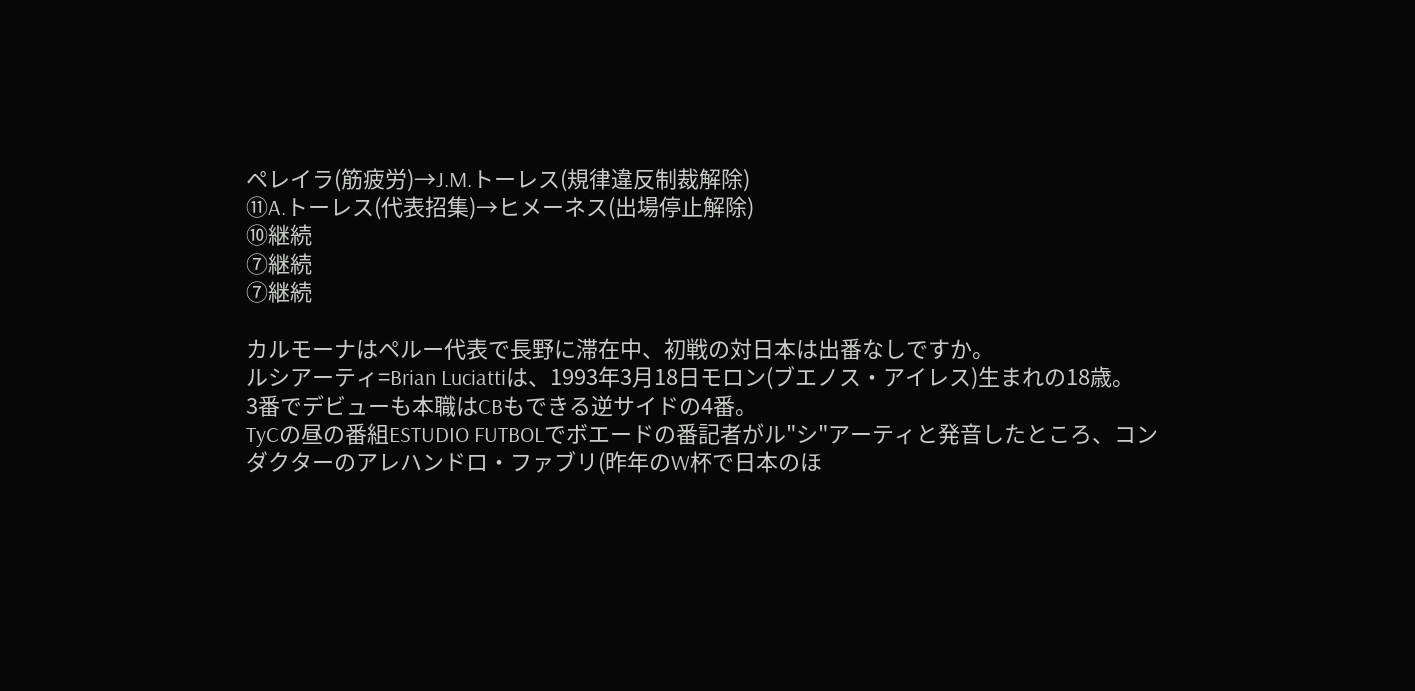ペレイラ(筋疲労)→J.M.トーレス(規律違反制裁解除)
⑪A.トーレス(代表招集)→ヒメーネス(出場停止解除)
⑩継続
⑦継続
⑦継続

カルモーナはペルー代表で長野に滞在中、初戦の対日本は出番なしですか。
ルシアーティ=Brian Luciattiは、1993年3月18日モロン(ブエノス・アイレス)生まれの18歳。
3番でデビューも本職はCBもできる逆サイドの4番。
TyCの昼の番組ESTUDIO FUTBOLでボエードの番記者がル"シ"アーティと発音したところ、コンダクターのアレハンドロ・ファブリ(昨年のW杯で日本のほ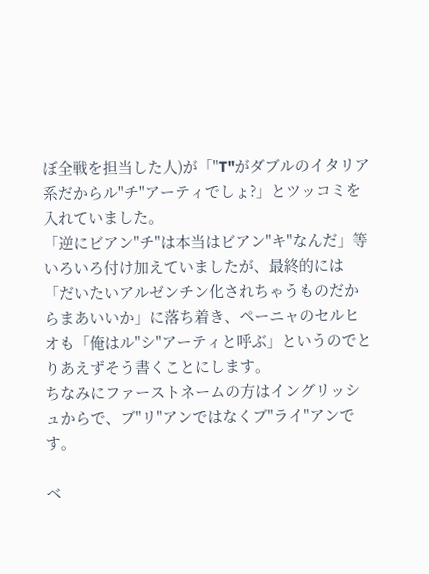ぼ全戦を担当した人)が「"T"がダブルのイタリア系だからル"チ"アーティでしょ?」とツッコミを入れていました。
「逆にビアン"チ"は本当はビアン"キ"なんだ」等いろいろ付け加えていましたが、最終的には「だいたいアルゼンチン化されちゃうものだからまあいいか」に落ち着き、ペーニャのセルヒオも「俺はル"シ"アーティと呼ぶ」というのでとりあえずそう書くことにします。
ちなみにファーストネームの方はイングリッシュからで、ブ"リ"アンではなくブ"ライ"アンです。

ベ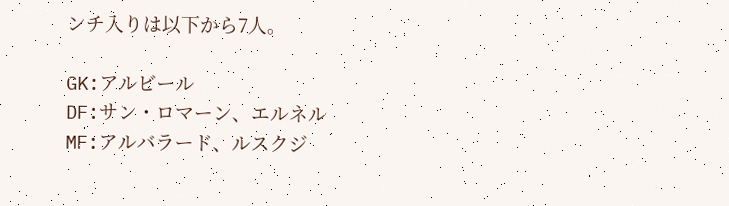ンチ入りは以下から7人。

GK:アルビール
DF:サン・ロマーン、エルネル
MF:アルバラード、ルスクジ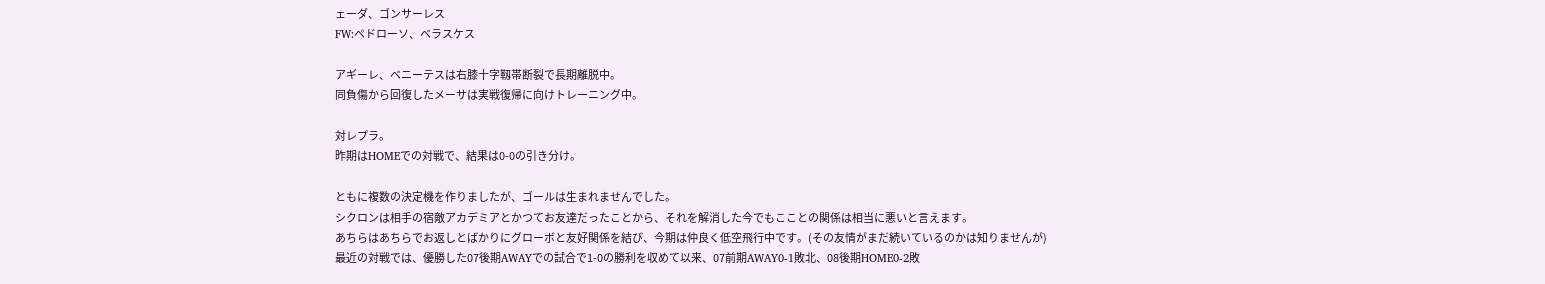ェーダ、ゴンサーレス
FW:ペドローソ、ベラスケス

アギーレ、ベニーテスは右膝十字靱帯断裂で長期離脱中。
同負傷から回復したメーサは実戦復帰に向けトレーニング中。

対レプラ。
昨期はHOMEでの対戦で、結果は0-0の引き分け。

ともに複数の決定機を作りましたが、ゴールは生まれませんでした。
シクロンは相手の宿敵アカデミアとかつてお友達だったことから、それを解消した今でもこことの関係は相当に悪いと言えます。
あちらはあちらでお返しとばかりにグローボと友好関係を結び、今期は仲良く低空飛行中です。(その友情がまだ続いているのかは知りませんが)
最近の対戦では、優勝した07後期AWAYでの試合で1-0の勝利を収めて以来、07前期AWAY0-1敗北、08後期HOME0-2敗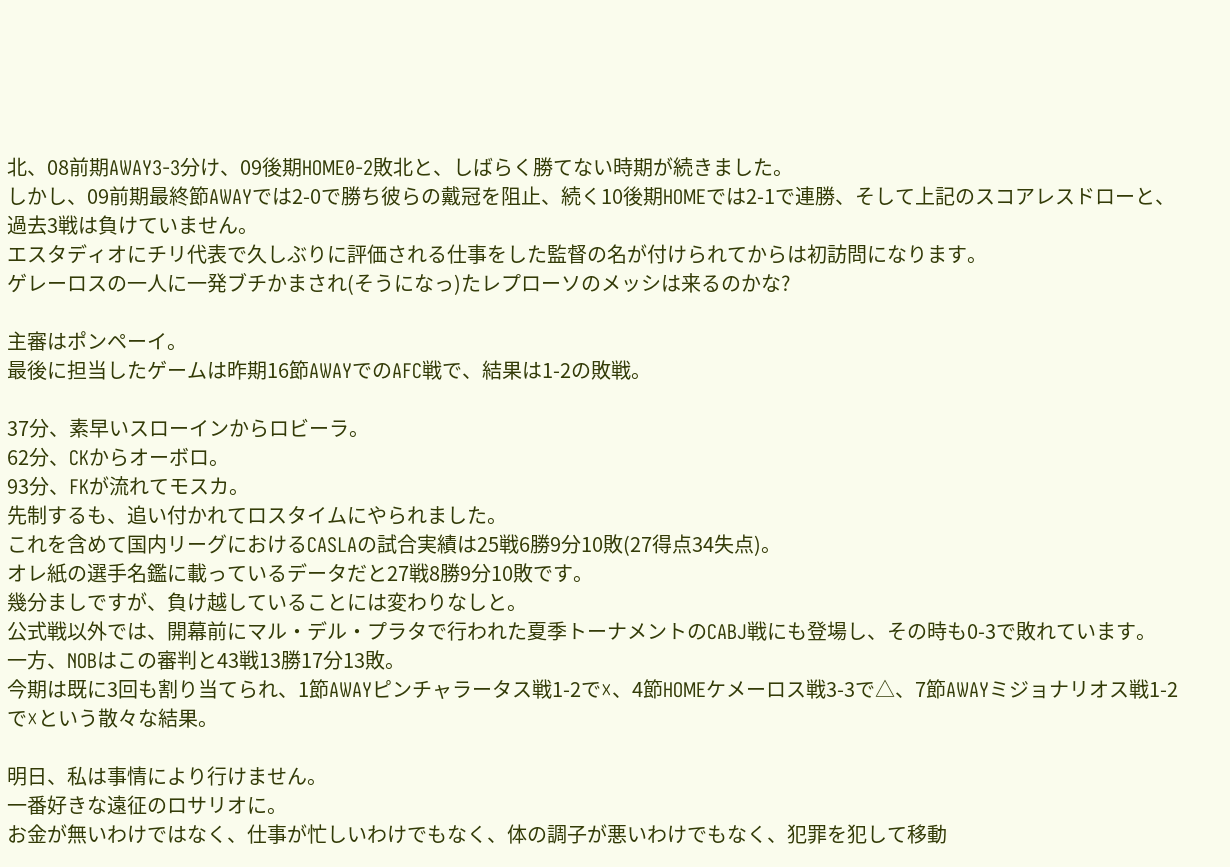北、08前期AWAY3-3分け、09後期HOME0-2敗北と、しばらく勝てない時期が続きました。
しかし、09前期最終節AWAYでは2-0で勝ち彼らの戴冠を阻止、続く10後期HOMEでは2-1で連勝、そして上記のスコアレスドローと、過去3戦は負けていません。
エスタディオにチリ代表で久しぶりに評価される仕事をした監督の名が付けられてからは初訪問になります。
ゲレーロスの一人に一発ブチかまされ(そうになっ)たレプローソのメッシは来るのかな?

主審はポンペーイ。
最後に担当したゲームは昨期16節AWAYでのAFC戦で、結果は1-2の敗戦。

37分、素早いスローインからロビーラ。
62分、CKからオーボロ。
93分、FKが流れてモスカ。
先制するも、追い付かれてロスタイムにやられました。
これを含めて国内リーグにおけるCASLAの試合実績は25戦6勝9分10敗(27得点34失点)。
オレ紙の選手名鑑に載っているデータだと27戦8勝9分10敗です。
幾分ましですが、負け越していることには変わりなしと。
公式戦以外では、開幕前にマル・デル・プラタで行われた夏季トーナメントのCABJ戦にも登場し、その時も0-3で敗れています。
一方、NOBはこの審判と43戦13勝17分13敗。
今期は既に3回も割り当てられ、1節AWAYピンチャラータス戦1-2で☓、4節HOMEケメーロス戦3-3で△、7節AWAYミジョナリオス戦1-2で☓という散々な結果。

明日、私は事情により行けません。
一番好きな遠征のロサリオに。
お金が無いわけではなく、仕事が忙しいわけでもなく、体の調子が悪いわけでもなく、犯罪を犯して移動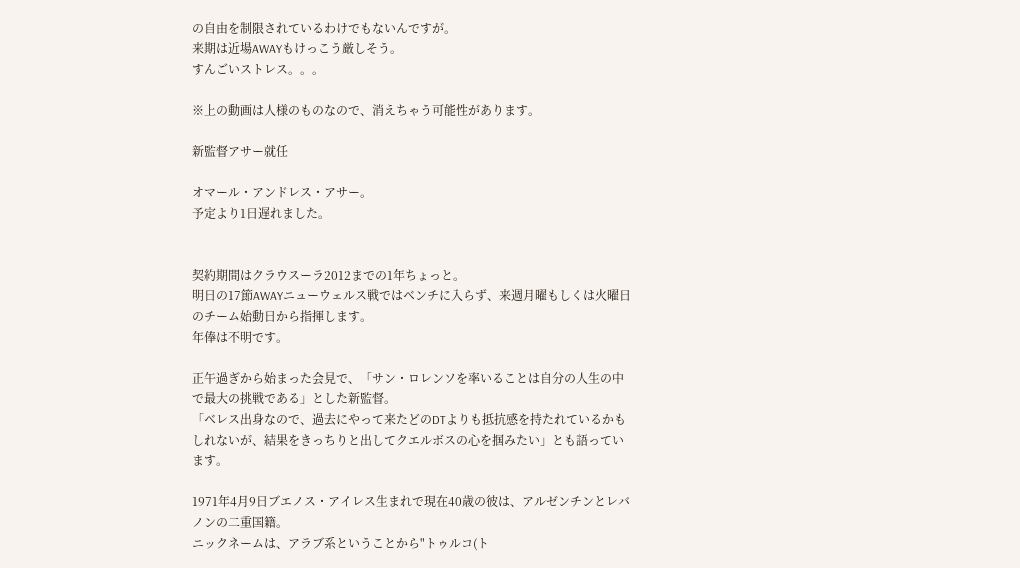の自由を制限されているわけでもないんですが。
来期は近場AWAYもけっこう厳しそう。
すんごいストレス。。。

※上の動画は人様のものなので、消えちゃう可能性があります。

新監督アサー就任

オマール・アンドレス・アサー。
予定より1日遅れました。


契約期間はクラウスーラ2012までの1年ちょっと。
明日の17節AWAYニューウェルス戦ではベンチに入らず、来週月曜もしくは火曜日のチーム始動日から指揮します。
年俸は不明です。

正午過ぎから始まった会見で、「サン・ロレンソを率いることは自分の人生の中で最大の挑戦である」とした新監督。
「ベレス出身なので、過去にやって来たどのDTよりも抵抗感を持たれているかもしれないが、結果をきっちりと出してクエルボスの心を掴みたい」とも語っています。

1971年4月9日ブエノス・アイレス生まれで現在40歳の彼は、アルゼンチンとレバノンの二重国籍。
ニックネームは、アラブ系ということから"トゥルコ(ト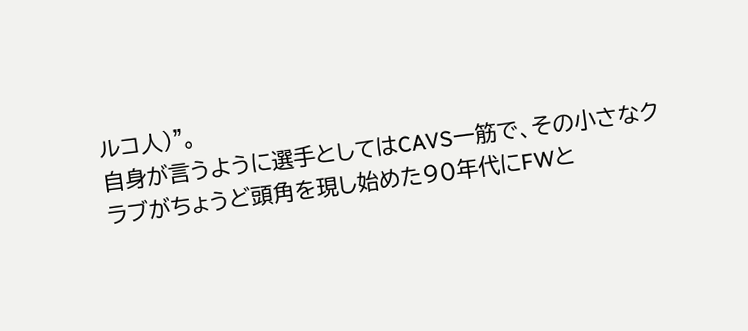ルコ人)"。
自身が言うように選手としてはCAVS一筋で、その小さなクラブがちょうど頭角を現し始めた90年代にFWと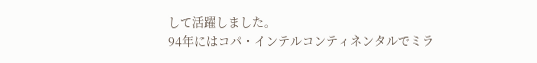して活躍しました。
94年にはコパ・インテルコンティネンタルでミラ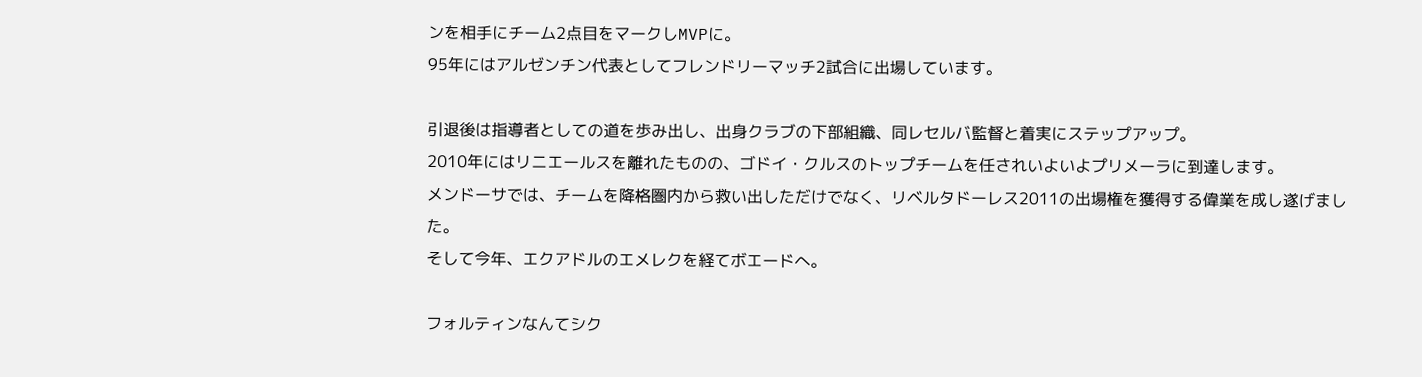ンを相手にチーム2点目をマークしMVPに。
95年にはアルゼンチン代表としてフレンドリーマッチ2試合に出場しています。

引退後は指導者としての道を歩み出し、出身クラブの下部組織、同レセルバ監督と着実にステップアップ。
2010年にはリニエールスを離れたものの、ゴドイ・クルスのトップチームを任されいよいよプリメーラに到達します。
メンドーサでは、チームを降格圏内から救い出しただけでなく、リベルタドーレス2011の出場権を獲得する偉業を成し遂げました。
そして今年、エクアドルのエメレクを経てボエードへ。

フォルティンなんてシク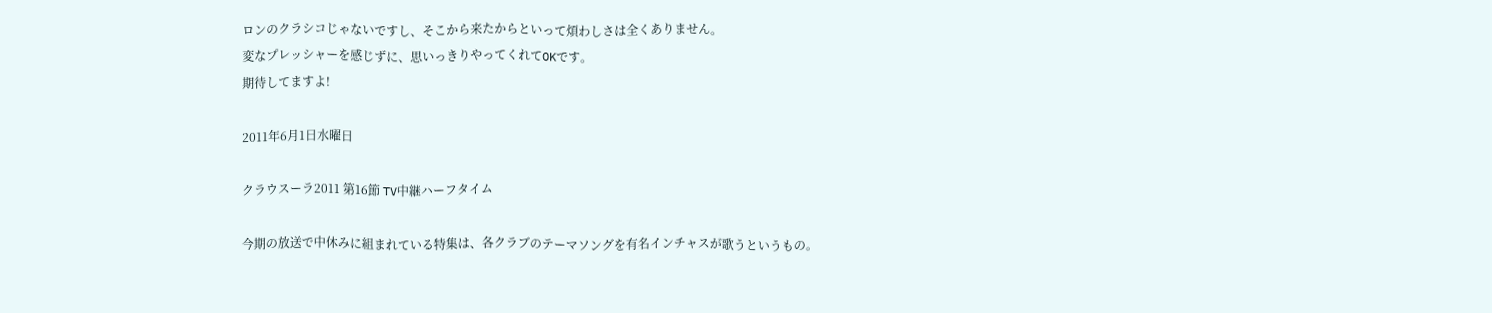ロンのクラシコじゃないですし、そこから来たからといって煩わしさは全くありません。
変なプレッシャーを感じずに、思いっきりやってくれてOKです。
期待してますよ!

2011年6月1日水曜日

クラウスーラ2011 第16節 TV中継ハーフタイム

今期の放送で中休みに組まれている特集は、各クラブのテーマソングを有名インチャスが歌うというもの。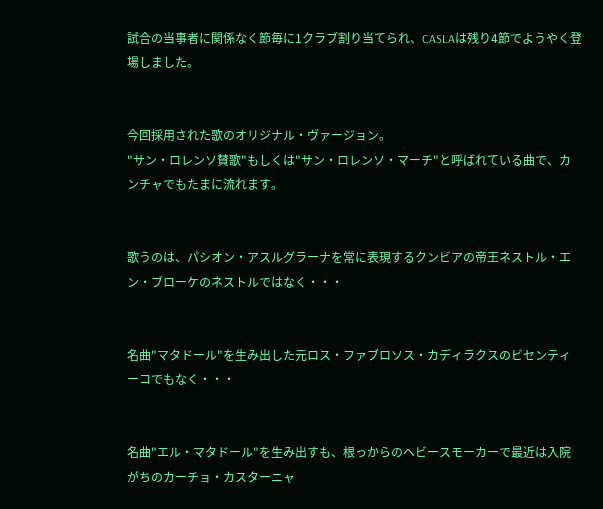試合の当事者に関係なく節毎に1クラブ割り当てられ、CASLAは残り4節でようやく登場しました。


今回採用された歌のオリジナル・ヴァージョン。
"サン・ロレンソ賛歌"もしくは"サン・ロレンソ・マーチ"と呼ばれている曲で、カンチャでもたまに流れます。


歌うのは、パシオン・アスルグラーナを常に表現するクンビアの帝王ネストル・エン・ブローケのネストルではなく・・・


名曲"マタドール"を生み出した元ロス・ファブロソス・カディラクスのビセンティーコでもなく・・・


名曲"エル・マタドール"を生み出すも、根っからのヘビースモーカーで最近は入院がちのカーチョ・カスターニャ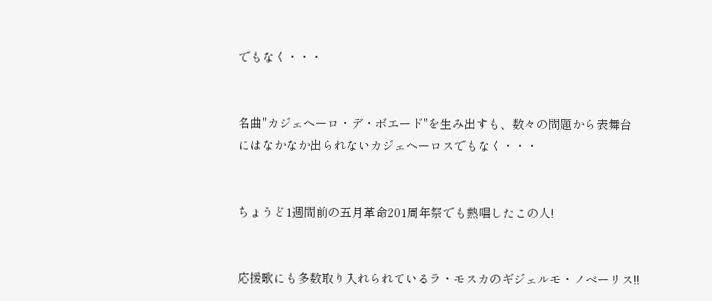でもなく・・・


名曲"カジェヘーロ・デ・ボエード"を生み出すも、数々の問題から表舞台にはなかなか出られないカジェヘーロスでもなく・・・


ちょうど1週間前の五月革命201周年祭でも熱唱したこの人!


応援歌にも多数取り入れられているラ・モスカのギジェルモ・ノベーリス!!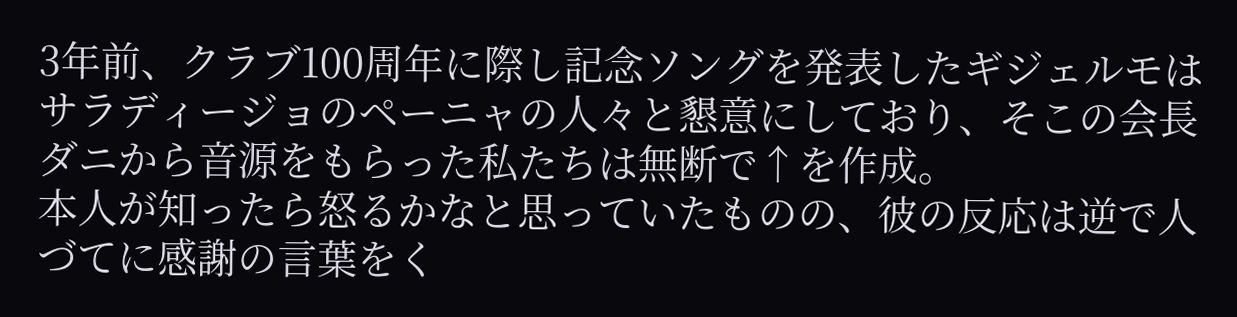3年前、クラブ100周年に際し記念ソングを発表したギジェルモはサラディージョのペーニャの人々と懇意にしており、そこの会長ダニから音源をもらった私たちは無断で↑を作成。
本人が知ったら怒るかなと思っていたものの、彼の反応は逆で人づてに感謝の言葉をく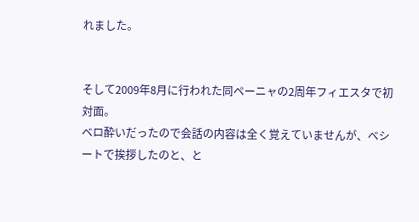れました。


そして2009年8月に行われた同ペーニャの2周年フィエスタで初対面。
ベロ酔いだったので会話の内容は全く覚えていませんが、ベシートで挨拶したのと、と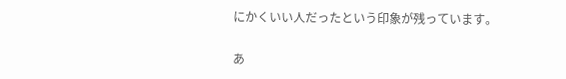にかくいい人だったという印象が残っています。

あ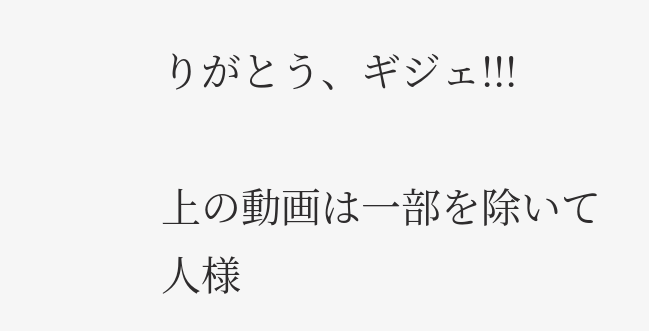りがとう、ギジェ!!!

上の動画は一部を除いて人様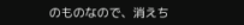のものなので、消えち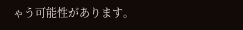ゃう可能性があります。